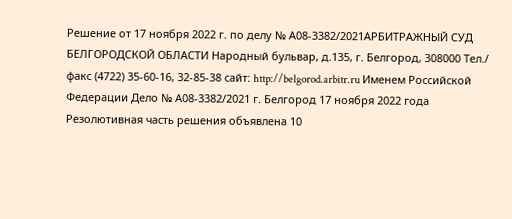Решение от 17 ноября 2022 г. по делу № А08-3382/2021АРБИТРАЖНЫЙ СУД БЕЛГОРОДСКОЙ ОБЛАСТИ Народный бульвар, д.135, г. Белгород, 308000 Тел./ факс (4722) 35-60-16, 32-85-38 сайт: http://belgorod.arbitr.ru Именем Российской Федерации Дело № А08-3382/2021 г. Белгород 17 ноября 2022 года Резолютивная часть решения объявлена 10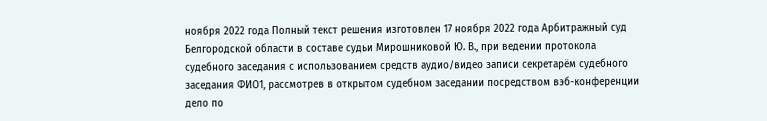ноября 2022 года Полный текст решения изготовлен 17 ноября 2022 года Арбитражный суд Белгородской области в составе судьи Мирошниковой Ю. В., при ведении протокола судебного заседания с использованием средств аудио/видео записи секретарём судебного заседания ФИО1, рассмотрев в открытом судебном заседании посредством вэб-конференции дело по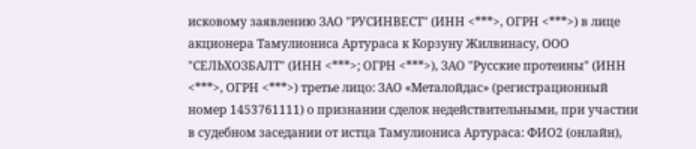исковому заявлению ЗАО "РУСИНВЕСТ" (ИНН <***>, ОГРН <***>) в лице акционера Тамулиониса Артураса к Корзуну Жилвинасу, ООО "СЕЛЬХОЗБАЛТ" (ИНН <***>; ОГРН <***>), ЗАО "Русские протеины" (ИНН <***>, ОГРН <***>) третье лицо: ЗАО «Металойдас» (регистрационный номер 1453761111) о признании сделок недействительными, при участии в судебном заседании от истца Тамулиониса Артураса: ФИО2 (онлайн),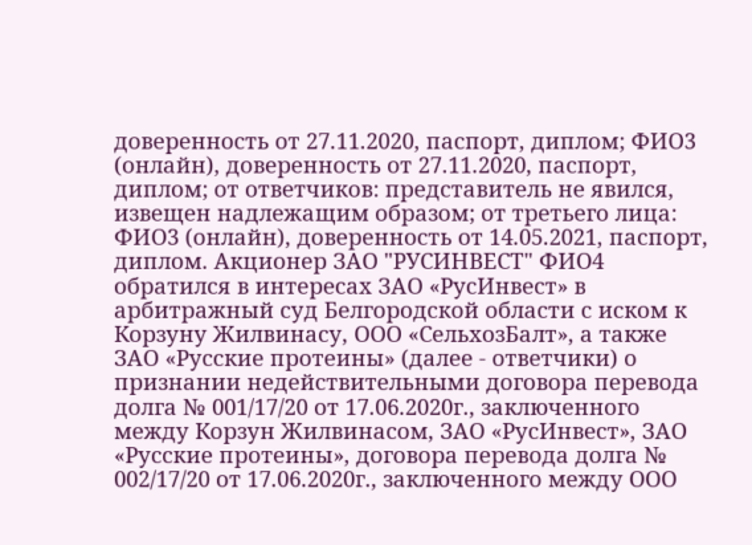доверенность от 27.11.2020, паспорт, диплом; ФИО3 (онлайн), доверенность от 27.11.2020, паспорт, диплом; от ответчиков: представитель не явился, извещен надлежащим образом; от третьего лица: ФИО3 (онлайн), доверенность от 14.05.2021, паспорт, диплом. Акционер ЗАО "РУСИНВЕСТ" ФИО4 обратился в интересах ЗАО «РусИнвест» в арбитражный суд Белгородской области с иском к Корзуну Жилвинасу, ООО «СельхозБалт», а также ЗАО «Русские протеины» (далее - ответчики) о признании недействительными договора перевода долга № 001/17/20 от 17.06.2020г., заключенного между Корзун Жилвинасом, ЗАО «РусИнвест», ЗАО «Русские протеины», договора перевода долга № 002/17/20 от 17.06.2020г., заключенного между ООО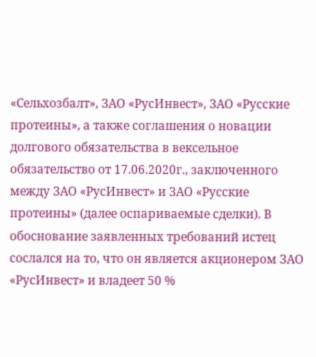«Сельхозбалт», ЗАО «РусИнвест», ЗАО «Русские протеины», а также соглашения о новации долгового обязательства в вексельное обязательство от 17.06.2020г., заключенного между ЗАО «РусИнвест» и ЗАО «Русские протеины» (далее оспариваемые сделки). В обоснование заявленных требований истец сослался на то, что он является акционером ЗАО «РусИнвест» и владеет 50 %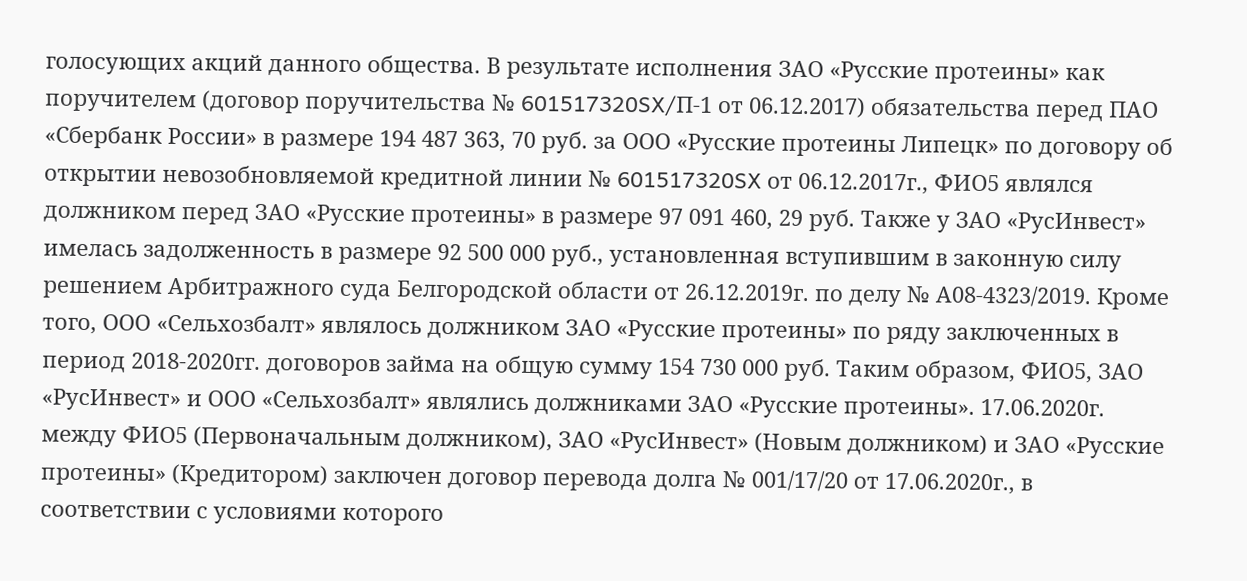голосующих акций данного общества. В результате исполнения ЗАО «Русские протеины» как поручителем (договор поручительства № 601517320SX/П-1 от 06.12.2017) обязательства перед ПАО «Сбербанк России» в размере 194 487 363, 70 руб. за ООО «Русские протеины Липецк» по договору об открытии невозобновляемой кредитной линии № 601517320SX от 06.12.2017г., ФИО5 являлся должником перед ЗАО «Русские протеины» в размере 97 091 460, 29 руб. Также у ЗАО «РусИнвест» имелась задолженность в размере 92 500 000 руб., установленная вступившим в законную силу решением Арбитражного суда Белгородской области от 26.12.2019г. по делу № А08-4323/2019. Кроме того, ООО «Сельхозбалт» являлось должником ЗАО «Русские протеины» по ряду заключенных в период 2018-2020гг. договоров займа на общую сумму 154 730 000 руб. Таким образом, ФИО5, ЗАО «РусИнвест» и ООО «Сельхозбалт» являлись должниками ЗАО «Русские протеины». 17.06.2020г. между ФИО5 (Первоначальным должником), ЗАО «РусИнвест» (Новым должником) и ЗАО «Русские протеины» (Кредитором) заключен договор перевода долга № 001/17/20 от 17.06.2020г., в соответствии с условиями которого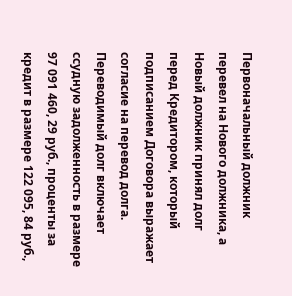Первоначальный должник перевел на Нового должника, а Новый должник принял долг перед Кредитором, который подписанием Договора выражает согласие на перевод долга. Переводимый долг включает ссудную задолженность в размере 97 091 460, 29 руб., проценты за кредит в размере 122 095, 84 руб.,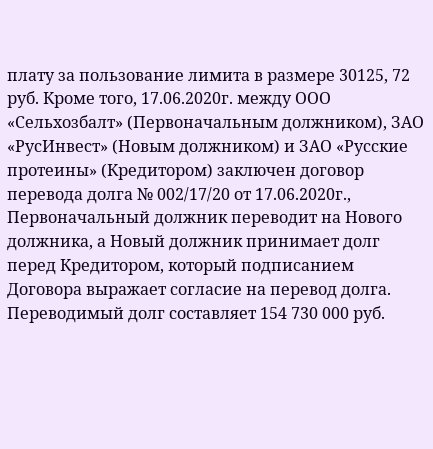плату за пользование лимита в размере 30125, 72 руб. Кроме того, 17.06.2020г. между ООО «Сельхозбалт» (Первоначальным должником), ЗАО «РусИнвест» (Новым должником) и ЗАО «Русские протеины» (Кредитором) заключен договор перевода долга № 002/17/20 от 17.06.2020г., Первоначальный должник переводит на Нового должника, а Новый должник принимает долг перед Кредитором, который подписанием Договора выражает согласие на перевод долга. Переводимый долг составляет 154 730 000 руб.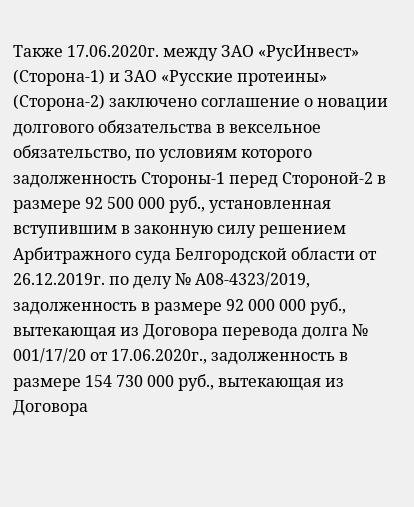Также 17.06.2020г. между ЗАО «РусИнвест» (Сторона-1) и ЗАО «Русские протеины» (Сторона-2) заключено соглашение о новации долгового обязательства в вексельное обязательство, по условиям которого задолженность Стороны-1 перед Стороной-2 в размере 92 500 000 руб., установленная вступившим в законную силу решением Арбитражного суда Белгородской области от 26.12.2019г. по делу № А08-4323/2019, задолженность в размере 92 000 000 руб., вытекающая из Договора перевода долга № 001/17/20 от 17.06.2020г., задолженность в размере 154 730 000 руб., вытекающая из Договора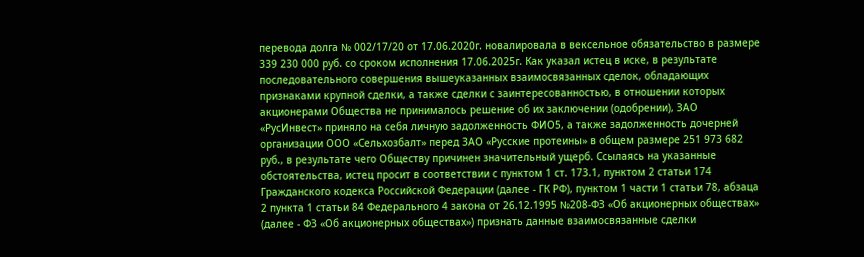перевода долга № 002/17/20 от 17.06.2020г. новалировала в вексельное обязательство в размере 339 230 000 руб. со сроком исполнения 17.06.2025г. Как указал истец в иске, в результате последовательного совершения вышеуказанных взаимосвязанных сделок, обладающих признаками крупной сделки, а также сделки с заинтересованностью, в отношении которых акционерами Общества не принималось решение об их заключении (одобрении), ЗАО «РусИнвест» приняло на себя личную задолженность ФИО5, а также задолженность дочерней организации ООО «Сельхозбалт» перед ЗАО «Русские протеины» в общем размере 251 973 682 руб., в результате чего Обществу причинен значительный ущерб. Ссылаясь на указанные обстоятельства, истец просит в соответствии с пунктом 1 ст. 173.1, пунктом 2 статьи 174 Гражданского кодекса Российской Федерации (далее - ГК РФ), пунктом 1 части 1 статьи 78, абзаца 2 пункта 1 статьи 84 Федерального 4 закона от 26.12.1995 №208-ФЗ «Об акционерных обществах» (далее - ФЗ «Об акционерных обществах») признать данные взаимосвязанные сделки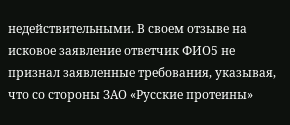недействительными. В своем отзыве на исковое заявление ответчик ФИО5 не признал заявленные требования, указывая, что со стороны ЗАО «Русские протеины»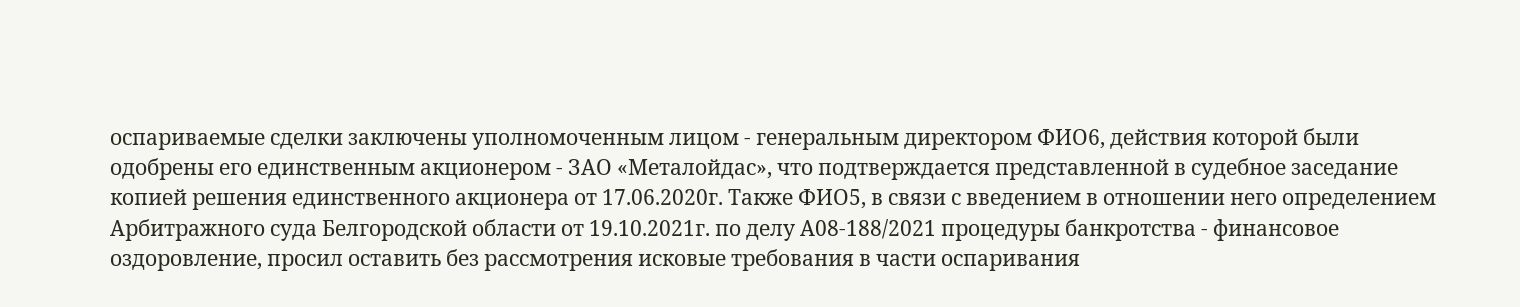оспариваемые сделки заключены уполномоченным лицом - генеральным директором ФИО6, действия которой были одобрены его единственным акционером - ЗАО «Металойдас», что подтверждается представленной в судебное заседание копией решения единственного акционера от 17.06.2020г. Также ФИО5, в связи с введением в отношении него определением Арбитражного суда Белгородской области от 19.10.2021г. по делу А08-188/2021 процедуры банкротства - финансовое оздоровление, просил оставить без рассмотрения исковые требования в части оспаривания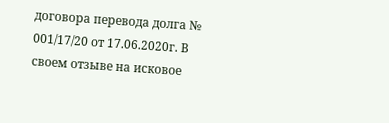договора перевода долга № 001/17/20 от 17.06.2020г. В своем отзыве на исковое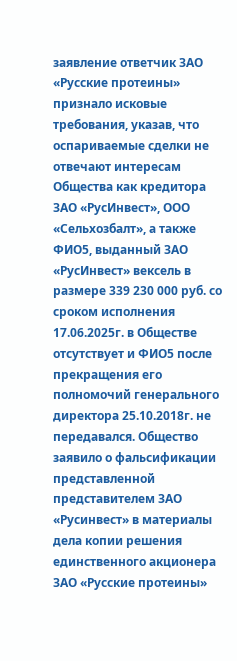заявление ответчик ЗАО «Русские протеины» признало исковые требования, указав, что оспариваемые сделки не отвечают интересам Общества как кредитора ЗАО «РусИнвест», ООО «Сельхозбалт», а также ФИО5, выданный ЗАО «РусИнвест» вексель в размере 339 230 000 руб. со сроком исполнения 17.06.2025г. в Обществе отсутствует и ФИО5 после прекращения его полномочий генерального директора 25.10.2018г. не передавался. Общество заявило о фальсификации представленной представителем ЗАО «Русинвест» в материалы дела копии решения единственного акционера ЗАО «Русские протеины»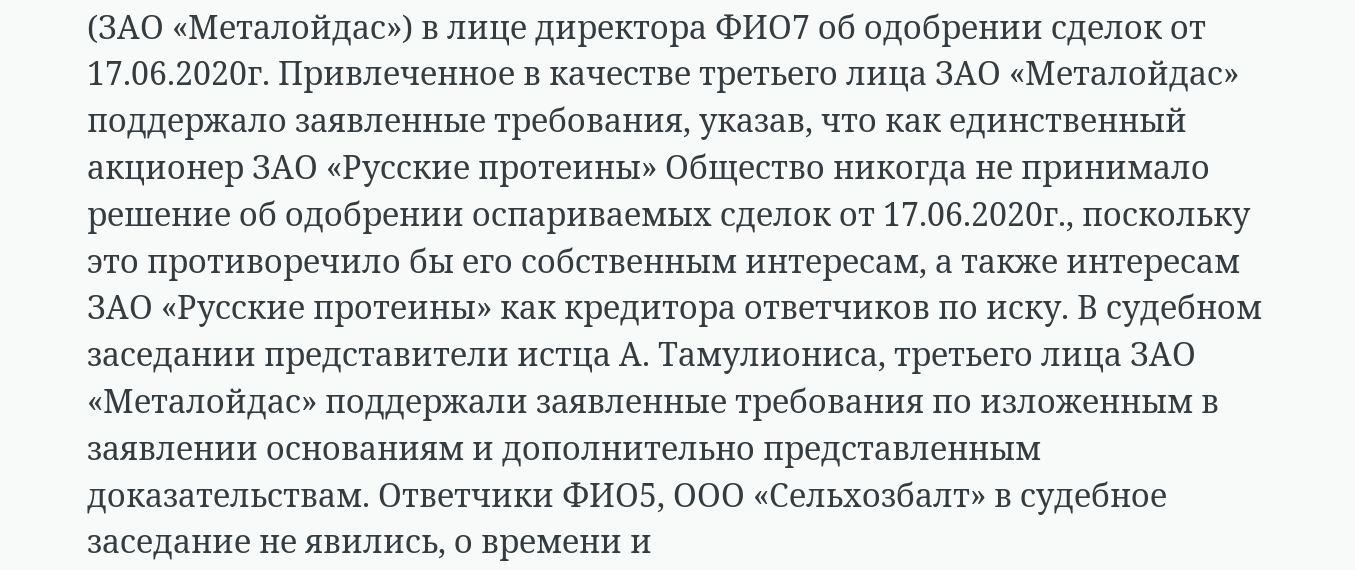(ЗАО «Металойдас») в лице директора ФИО7 об одобрении сделок от 17.06.2020г. Привлеченное в качестве третьего лица ЗАО «Металойдас» поддержало заявленные требования, указав, что как единственный акционер ЗАО «Русские протеины» Общество никогда не принимало решение об одобрении оспариваемых сделок от 17.06.2020г., поскольку это противоречило бы его собственным интересам, а также интересам ЗАО «Русские протеины» как кредитора ответчиков по иску. В судебном заседании представители истца А. Тамулиониса, третьего лица ЗАО «Металойдас» поддержали заявленные требования по изложенным в заявлении основаниям и дополнительно представленным доказательствам. Ответчики ФИО5, ООО «Сельхозбалт» в судебное заседание не явились, о времени и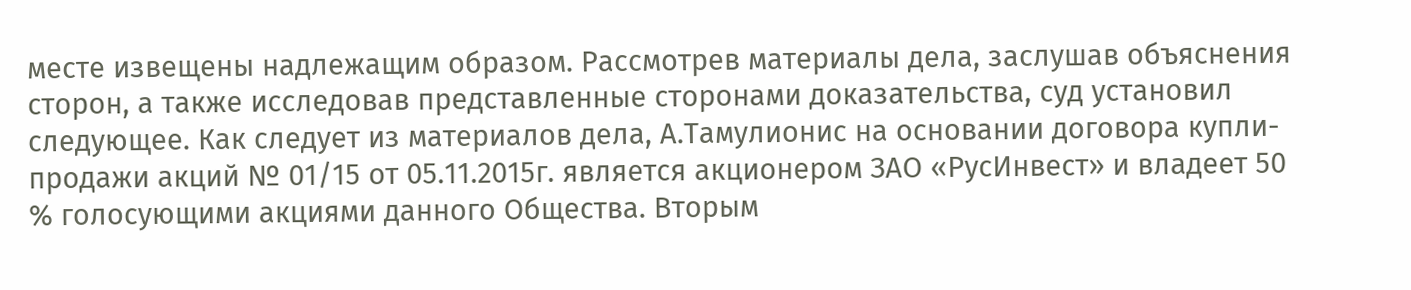месте извещены надлежащим образом. Рассмотрев материалы дела, заслушав объяснения сторон, а также исследовав представленные сторонами доказательства, суд установил следующее. Как следует из материалов дела, А.Тамулионис на основании договора купли-продажи акций № 01/15 от 05.11.2015г. является акционером ЗАО «РусИнвест» и владеет 50 % голосующими акциями данного Общества. Вторым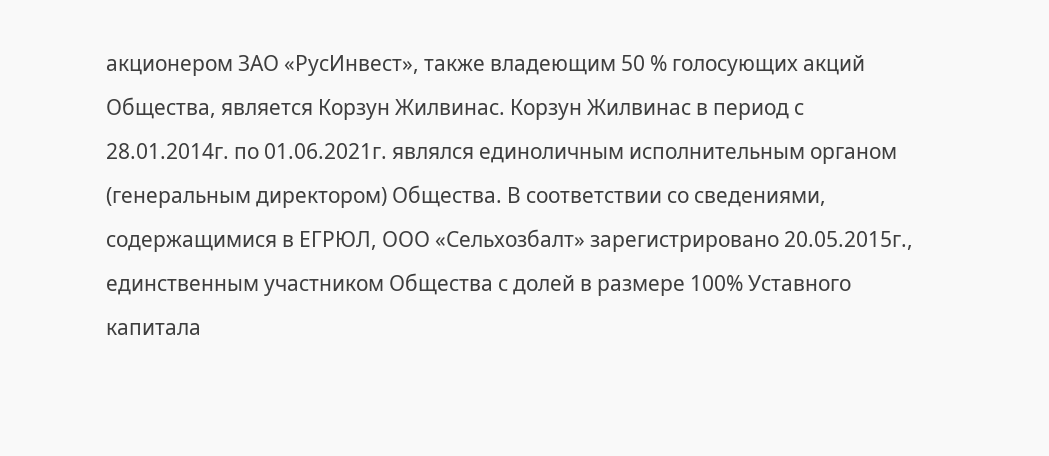акционером ЗАО «РусИнвест», также владеющим 50 % голосующих акций Общества, является Корзун Жилвинас. Корзун Жилвинас в период с 28.01.2014г. по 01.06.2021г. являлся единоличным исполнительным органом (генеральным директором) Общества. В соответствии со сведениями, содержащимися в ЕГРЮЛ, ООО «Сельхозбалт» зарегистрировано 20.05.2015г., единственным участником Общества с долей в размере 100% Уставного капитала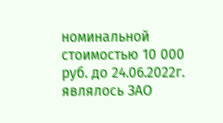номинальной стоимостью 10 000 руб. до 24.06.2022г. являлось ЗАО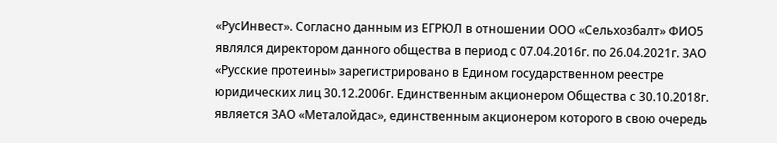«РусИнвест». Согласно данным из ЕГРЮЛ в отношении ООО «Сельхозбалт» ФИО5 являлся директором данного общества в период с 07.04.2016г. по 26.04.2021г. ЗАО «Русские протеины» зарегистрировано в Едином государственном реестре юридических лиц 30.12.2006г. Единственным акционером Общества с 30.10.2018г. является ЗАО «Металойдас», единственным акционером которого в свою очередь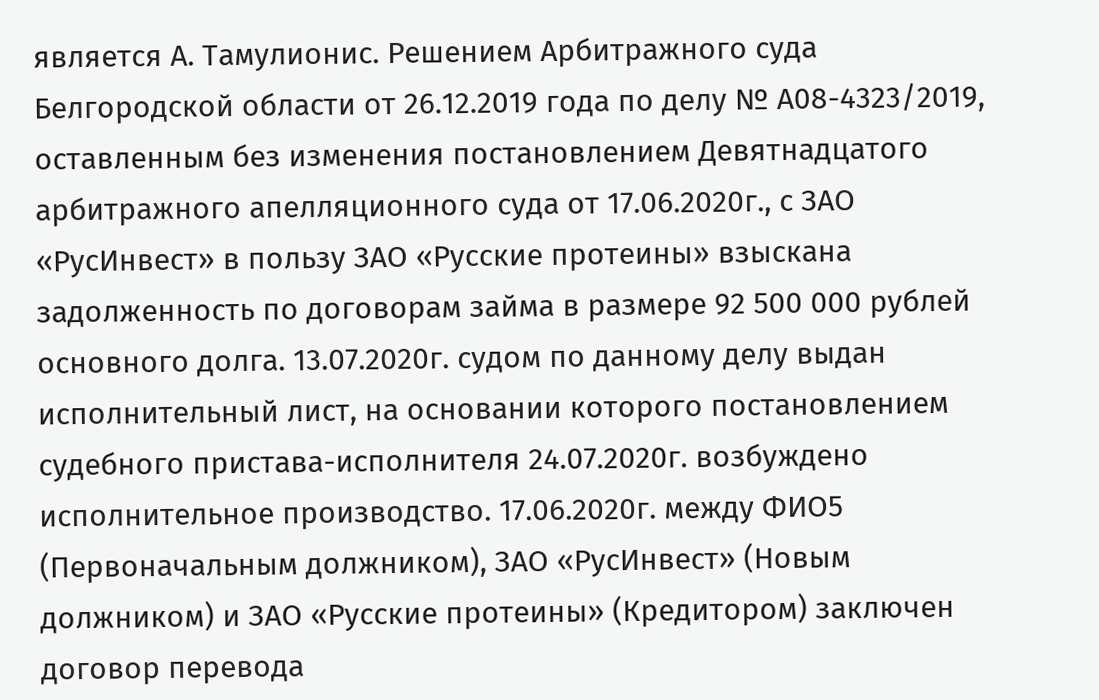является А. Тамулионис. Решением Арбитражного суда Белгородской области от 26.12.2019 года по делу № А08-4323/2019, оставленным без изменения постановлением Девятнадцатого арбитражного апелляционного суда от 17.06.2020г., с ЗАО «РусИнвест» в пользу ЗАО «Русские протеины» взыскана задолженность по договорам займа в размере 92 500 000 рублей основного долга. 13.07.2020г. судом по данному делу выдан исполнительный лист, на основании которого постановлением судебного пристава-исполнителя 24.07.2020г. возбуждено исполнительное производство. 17.06.2020г. между ФИО5 (Первоначальным должником), ЗАО «РусИнвест» (Новым должником) и ЗАО «Русские протеины» (Кредитором) заключен договор перевода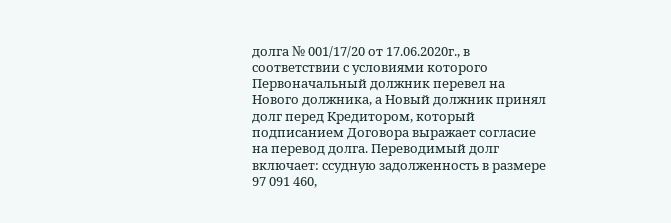долга № 001/17/20 от 17.06.2020г., в соответствии с условиями которого Первоначальный должник перевел на Нового должника, а Новый должник принял долг перед Кредитором, который подписанием Договора выражает согласие на перевод долга. Переводимый долг включает: ссудную задолженность в размере 97 091 460,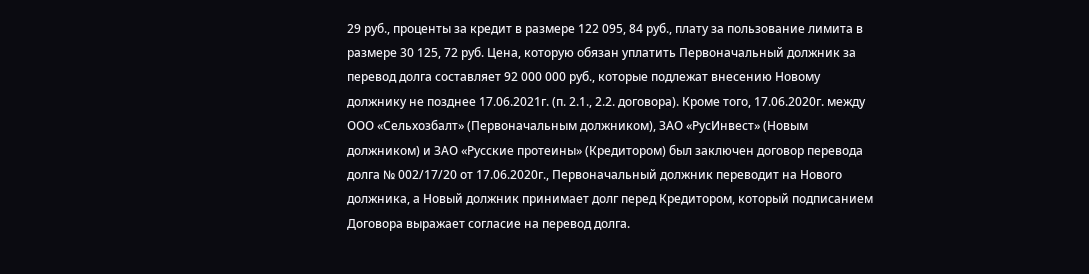29 руб., проценты за кредит в размере 122 095, 84 руб., плату за пользование лимита в размере 30 125, 72 руб. Цена, которую обязан уплатить Первоначальный должник за перевод долга составляет 92 000 000 руб., которые подлежат внесению Новому должнику не позднее 17.06.2021г. (п. 2.1., 2.2. договора). Кроме того, 17.06.2020г. между ООО «Сельхозбалт» (Первоначальным должником), ЗАО «РусИнвест» (Новым должником) и ЗАО «Русские протеины» (Кредитором) был заключен договор перевода долга № 002/17/20 от 17.06.2020г., Первоначальный должник переводит на Нового должника, а Новый должник принимает долг перед Кредитором, который подписанием Договора выражает согласие на перевод долга.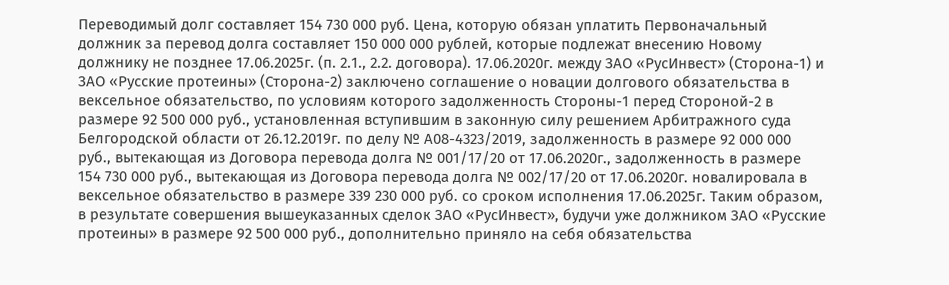Переводимый долг составляет 154 730 000 руб. Цена, которую обязан уплатить Первоначальный должник за перевод долга составляет 150 000 000 рублей, которые подлежат внесению Новому должнику не позднее 17.06.2025г. (п. 2.1., 2.2. договора). 17.06.2020г. между ЗАО «РусИнвест» (Сторона-1) и ЗАО «Русские протеины» (Сторона-2) заключено соглашение о новации долгового обязательства в вексельное обязательство, по условиям которого задолженность Стороны-1 перед Стороной-2 в размере 92 500 000 руб., установленная вступившим в законную силу решением Арбитражного суда Белгородской области от 26.12.2019г. по делу № А08-4323/2019, задолженность в размере 92 000 000 руб., вытекающая из Договора перевода долга № 001/17/20 от 17.06.2020г., задолженность в размере 154 730 000 руб., вытекающая из Договора перевода долга № 002/17/20 от 17.06.2020г. новалировала в вексельное обязательство в размере 339 230 000 руб. со сроком исполнения 17.06.2025г. Таким образом, в результате совершения вышеуказанных сделок ЗАО «РусИнвест», будучи уже должником ЗАО «Русские протеины» в размере 92 500 000 руб., дополнительно приняло на себя обязательства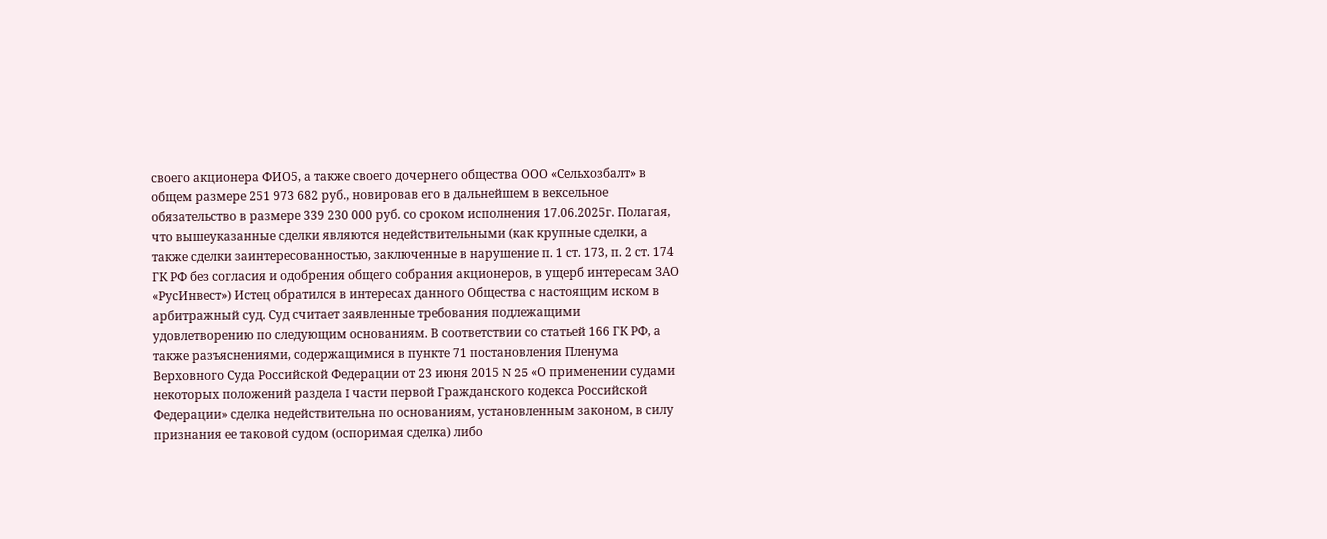своего акционера ФИО5, а также своего дочернего общества ООО «Сельхозбалт» в общем размере 251 973 682 руб., новировав его в дальнейшем в вексельное обязательство в размере 339 230 000 руб. со сроком исполнения 17.06.2025г. Полагая, что вышеуказанные сделки являются недействительными (как крупные сделки, а также сделки заинтересованностью, заключенные в нарушение п. 1 ст. 173, п. 2 ст. 174 ГК РФ без согласия и одобрения общего собрания акционеров, в ущерб интересам ЗАО «РусИнвест») Истец обратился в интересах данного Общества с настоящим иском в арбитражный суд. Суд считает заявленные требования подлежащими удовлетворению по следующим основаниям. В соответствии со статьей 166 ГК РФ, а также разъяснениями, содержащимися в пункте 71 постановления Пленума Верховного Суда Российской Федерации от 23 июня 2015 N 25 «О применении судами некоторых положений раздела I части первой Гражданского кодекса Российской Федерации» сделка недействительна по основаниям, установленным законом, в силу признания ее таковой судом (оспоримая сделка) либо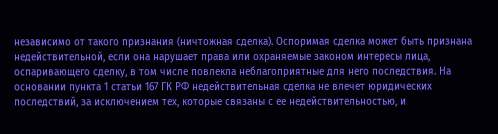независимо от такого признания (ничтожная сделка). Оспоримая сделка может быть признана недействительной, если она нарушает права или охраняемые законом интересы лица, оспаривающего сделку, в том числе повлекла неблагоприятные для него последствия. На основании пункта 1 статьи 167 ГК РФ недействительная сделка не влечет юридических последствий, за исключением тех, которые связаны с ее недействительностью, и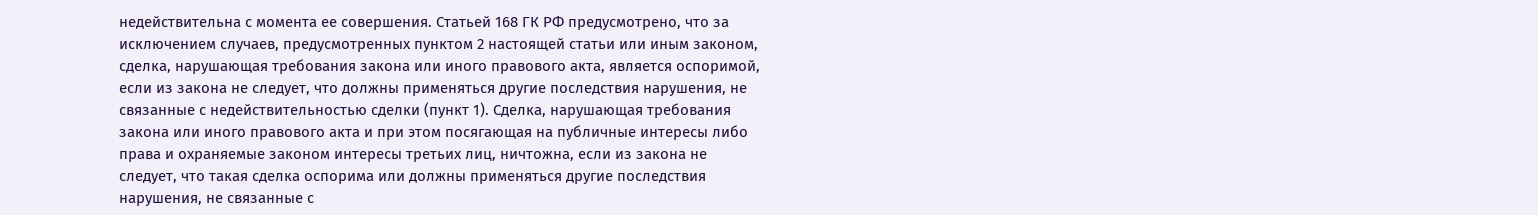недействительна с момента ее совершения. Статьей 168 ГК РФ предусмотрено, что за исключением случаев, предусмотренных пунктом 2 настоящей статьи или иным законом, сделка, нарушающая требования закона или иного правового акта, является оспоримой, если из закона не следует, что должны применяться другие последствия нарушения, не связанные с недействительностью сделки (пункт 1). Сделка, нарушающая требования закона или иного правового акта и при этом посягающая на публичные интересы либо права и охраняемые законом интересы третьих лиц, ничтожна, если из закона не следует, что такая сделка оспорима или должны применяться другие последствия нарушения, не связанные с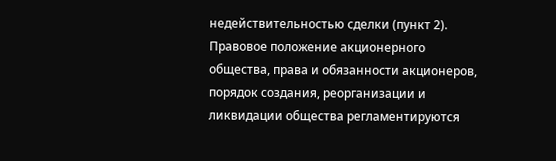недействительностью сделки (пункт 2). Правовое положение акционерного общества, права и обязанности акционеров, порядок создания, реорганизации и ликвидации общества регламентируются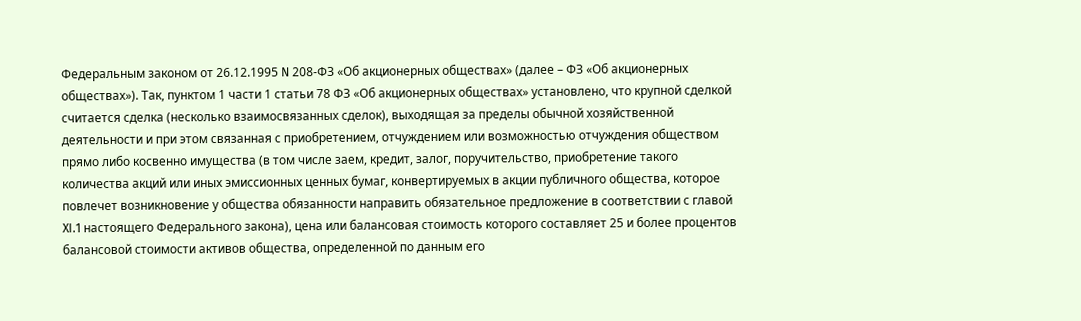Федеральным законом от 26.12.1995 N 208-ФЗ «Об акционерных обществах» (далее – ФЗ «Об акционерных обществах»). Так, пунктом 1 части 1 статьи 78 ФЗ «Об акционерных обществах» установлено, что крупной сделкой считается сделка (несколько взаимосвязанных сделок), выходящая за пределы обычной хозяйственной деятельности и при этом связанная с приобретением, отчуждением или возможностью отчуждения обществом прямо либо косвенно имущества (в том числе заем, кредит, залог, поручительство, приобретение такого количества акций или иных эмиссионных ценных бумаг, конвертируемых в акции публичного общества, которое повлечет возникновение у общества обязанности направить обязательное предложение в соответствии с главой XI.1 настоящего Федерального закона), цена или балансовая стоимость которого составляет 25 и более процентов балансовой стоимости активов общества, определенной по данным его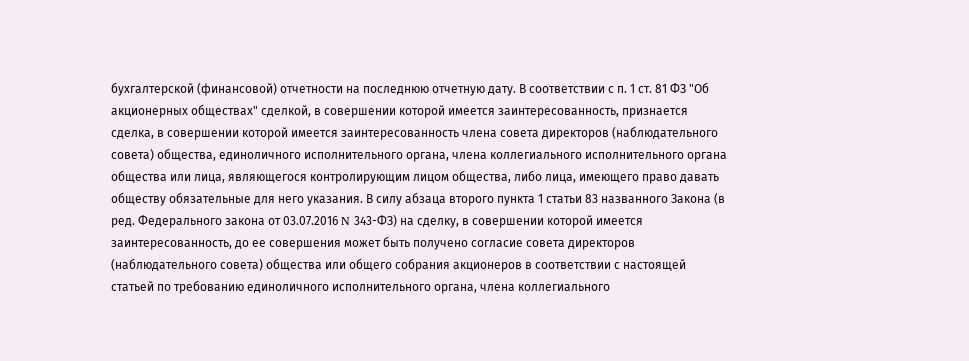бухгалтерской (финансовой) отчетности на последнюю отчетную дату. В соответствии с п. 1 ст. 81 ФЗ "Об акционерных обществах" сделкой, в совершении которой имеется заинтересованность, признается сделка, в совершении которой имеется заинтересованность члена совета директоров (наблюдательного совета) общества, единоличного исполнительного органа, члена коллегиального исполнительного органа общества или лица, являющегося контролирующим лицом общества, либо лица, имеющего право давать обществу обязательные для него указания. В силу абзаца второго пункта 1 статьи 83 названного Закона (в ред. Федерального закона от 03.07.2016 N 343-ФЗ) на сделку, в совершении которой имеется заинтересованность, до ее совершения может быть получено согласие совета директоров (наблюдательного совета) общества или общего собрания акционеров в соответствии с настоящей статьей по требованию единоличного исполнительного органа, члена коллегиального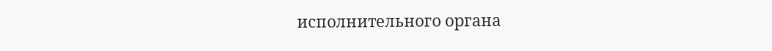исполнительного органа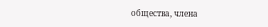общества, члена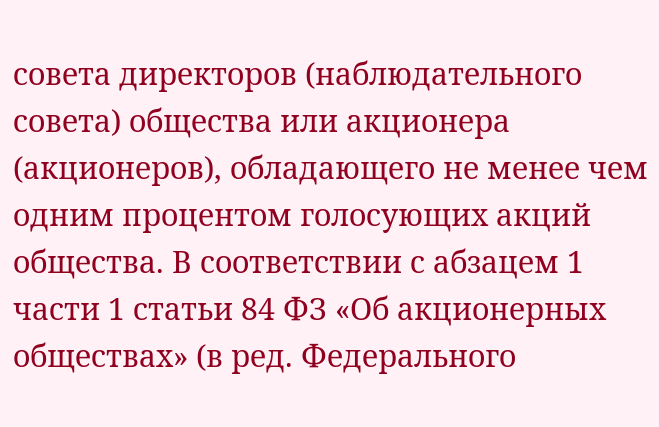совета директоров (наблюдательного совета) общества или акционера (акционеров), обладающего не менее чем одним процентом голосующих акций общества. В соответствии с абзацем 1 части 1 статьи 84 ФЗ «Об акционерных обществах» (в ред. Федерального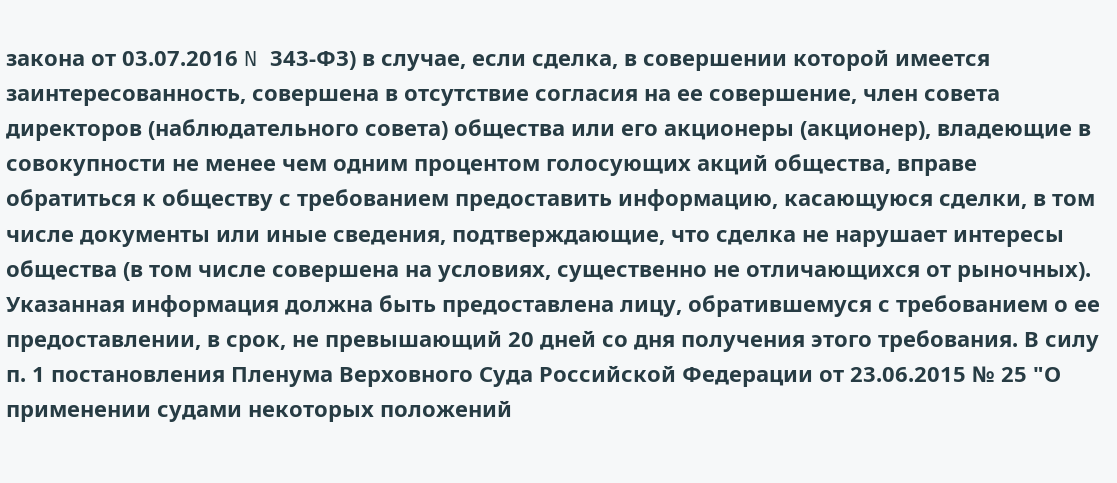закона от 03.07.2016 N 343-ФЗ) в случае, если сделка, в совершении которой имеется заинтересованность, совершена в отсутствие согласия на ее совершение, член совета директоров (наблюдательного совета) общества или его акционеры (акционер), владеющие в совокупности не менее чем одним процентом голосующих акций общества, вправе обратиться к обществу с требованием предоставить информацию, касающуюся сделки, в том числе документы или иные сведения, подтверждающие, что сделка не нарушает интересы общества (в том числе совершена на условиях, существенно не отличающихся от рыночных). Указанная информация должна быть предоставлена лицу, обратившемуся с требованием о ее предоставлении, в срок, не превышающий 20 дней со дня получения этого требования. В силу п. 1 постановления Пленума Верховного Суда Российской Федерации от 23.06.2015 № 25 "О применении судами некоторых положений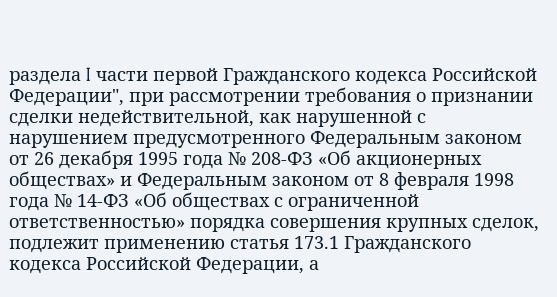раздела I части первой Гражданского кодекса Российской Федерации", при рассмотрении требования о признании сделки недействительной, как нарушенной с нарушением предусмотренного Федеральным законом от 26 декабря 1995 года № 208-ФЗ «Об акционерных обществах» и Федеральным законом от 8 февраля 1998 года № 14-ФЗ «Об обществах с ограниченной ответственностью» порядка совершения крупных сделок, подлежит применению статья 173.1 Гражданского кодекса Российской Федерации, а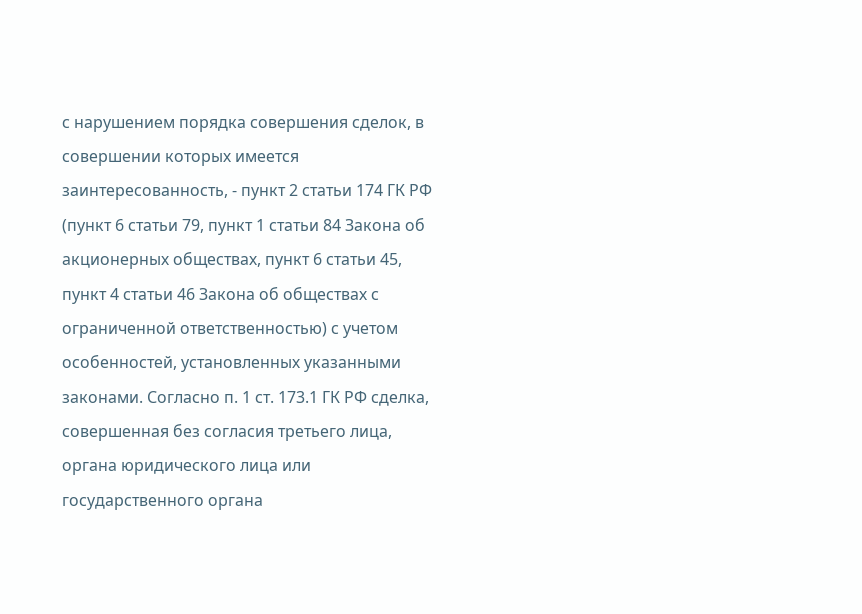с нарушением порядка совершения сделок, в совершении которых имеется заинтересованность, - пункт 2 статьи 174 ГК РФ (пункт 6 статьи 79, пункт 1 статьи 84 Закона об акционерных обществах, пункт 6 статьи 45, пункт 4 статьи 46 Закона об обществах с ограниченной ответственностью) с учетом особенностей, установленных указанными законами. Согласно п. 1 ст. 173.1 ГК РФ сделка, совершенная без согласия третьего лица, органа юридического лица или государственного органа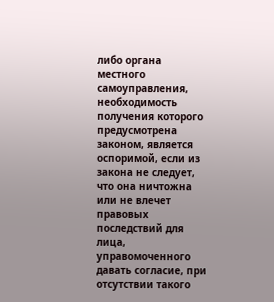либо органа местного самоуправления, необходимость получения которого предусмотрена законом, является оспоримой, если из закона не следует, что она ничтожна или не влечет правовых последствий для лица, управомоченного давать согласие, при отсутствии такого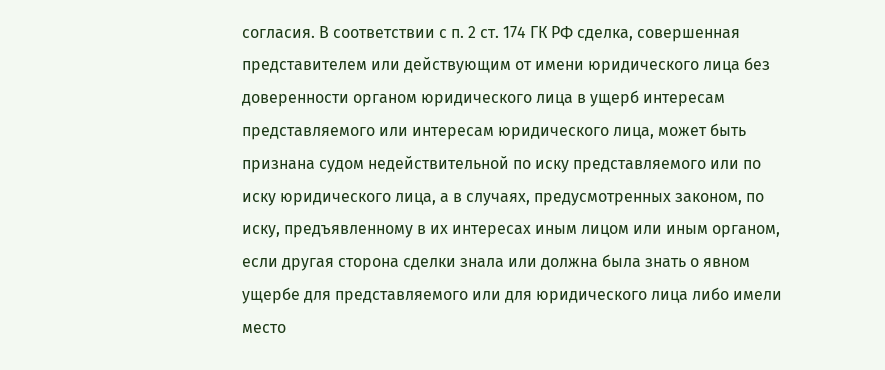согласия. В соответствии с п. 2 ст. 174 ГК РФ сделка, совершенная представителем или действующим от имени юридического лица без доверенности органом юридического лица в ущерб интересам представляемого или интересам юридического лица, может быть признана судом недействительной по иску представляемого или по иску юридического лица, а в случаях, предусмотренных законом, по иску, предъявленному в их интересах иным лицом или иным органом, если другая сторона сделки знала или должна была знать о явном ущербе для представляемого или для юридического лица либо имели место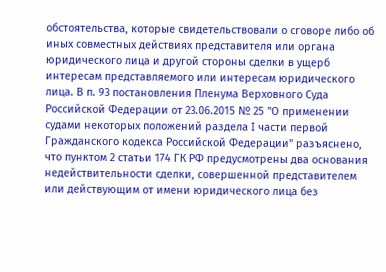обстоятельства, которые свидетельствовали о сговоре либо об иных совместных действиях представителя или органа юридического лица и другой стороны сделки в ущерб интересам представляемого или интересам юридического лица. В п. 93 постановления Пленума Верховного Суда Российской Федерации от 23.06.2015 № 25 "О применении судами некоторых положений раздела I части первой Гражданского кодекса Российской Федерации" разъяснено, что пунктом 2 статьи 174 ГК РФ предусмотрены два основания недействительности сделки, совершенной представителем или действующим от имени юридического лица без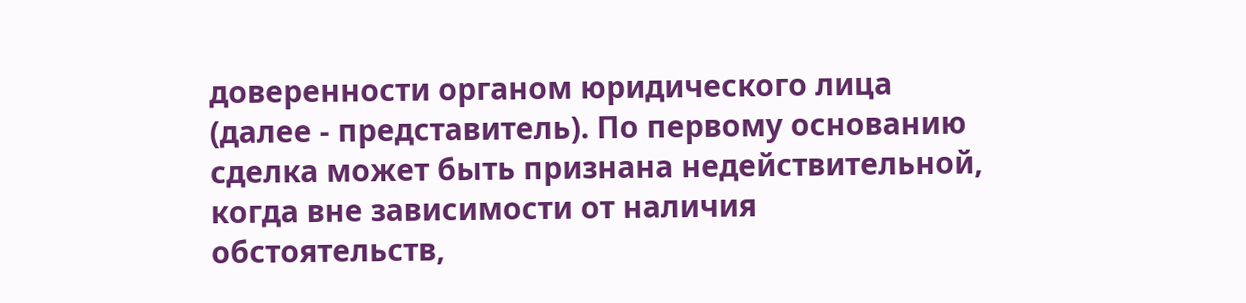доверенности органом юридического лица (далее - представитель). По первому основанию сделка может быть признана недействительной, когда вне зависимости от наличия обстоятельств,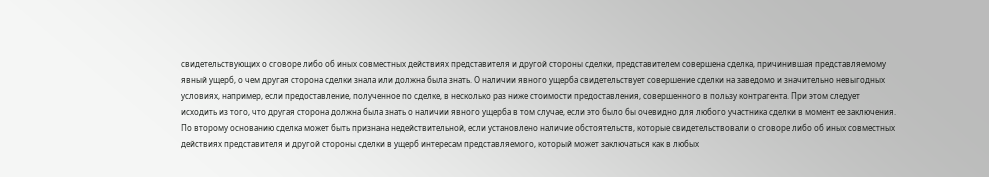свидетельствующих о сговоре либо об иных совместных действиях представителя и другой стороны сделки, представителем совершена сделка, причинившая представляемому явный ущерб, о чем другая сторона сделки знала или должна была знать. О наличии явного ущерба свидетельствует совершение сделки на заведомо и значительно невыгодных условиях, например, если предоставление, полученное по сделке, в несколько раз ниже стоимости предоставления, совершенного в пользу контрагента. При этом следует исходить из того, что другая сторона должна была знать о наличии явного ущерба в том случае, если это было бы очевидно для любого участника сделки в момент ее заключения. По второму основанию сделка может быть признана недействительной, если установлено наличие обстоятельств, которые свидетельствовали о сговоре либо об иных совместных действиях представителя и другой стороны сделки в ущерб интересам представляемого, который может заключаться как в любых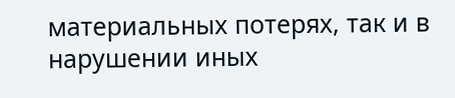материальных потерях, так и в нарушении иных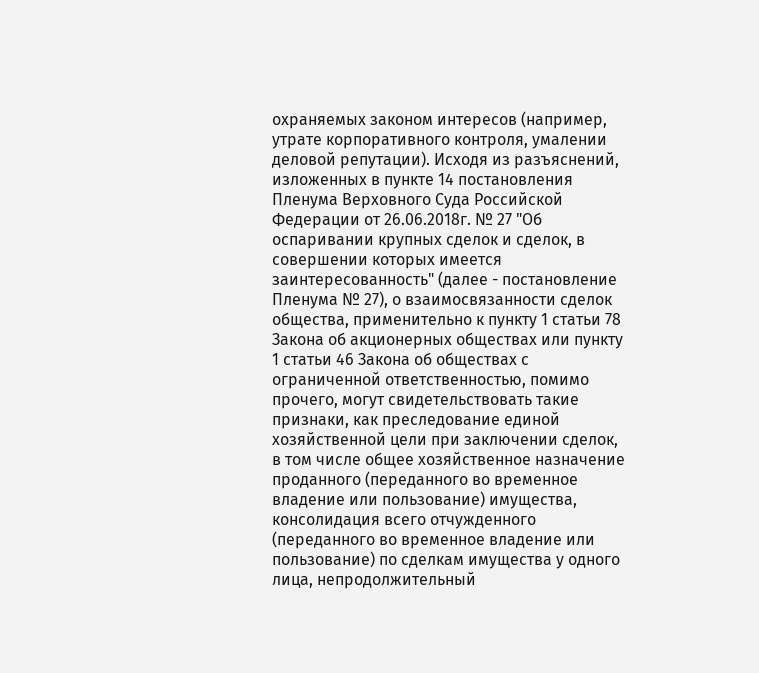охраняемых законом интересов (например, утрате корпоративного контроля, умалении деловой репутации). Исходя из разъяснений, изложенных в пункте 14 постановления Пленума Верховного Суда Российской Федерации от 26.06.2018г. № 27 "Об оспаривании крупных сделок и сделок, в совершении которых имеется заинтересованность" (далее - постановление Пленума № 27), о взаимосвязанности сделок общества, применительно к пункту 1 статьи 78 Закона об акционерных обществах или пункту 1 статьи 46 Закона об обществах с ограниченной ответственностью, помимо прочего, могут свидетельствовать такие признаки, как преследование единой хозяйственной цели при заключении сделок, в том числе общее хозяйственное назначение проданного (переданного во временное владение или пользование) имущества, консолидация всего отчужденного (переданного во временное владение или пользование) по сделкам имущества у одного лица, непродолжительный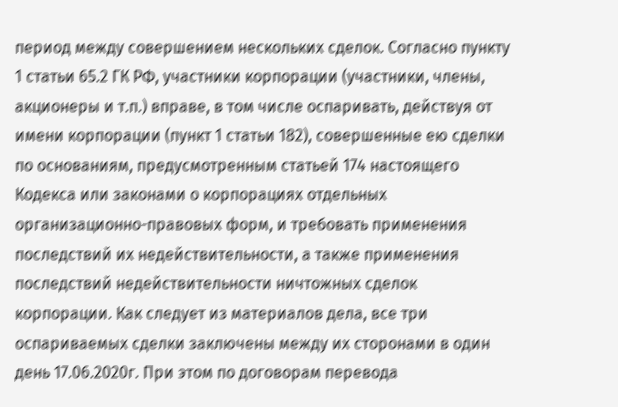период между совершением нескольких сделок. Согласно пункту 1 статьи 65.2 ГК РФ, участники корпорации (участники, члены, акционеры и т.п.) вправе, в том числе оспаривать, действуя от имени корпорации (пункт 1 статьи 182), совершенные ею сделки по основаниям, предусмотренным статьей 174 настоящего Кодекса или законами о корпорациях отдельных организационно-правовых форм, и требовать применения последствий их недействительности, а также применения последствий недействительности ничтожных сделок корпорации. Как следует из материалов дела, все три оспариваемых сделки заключены между их сторонами в один день 17.06.2020г. При этом по договорам перевода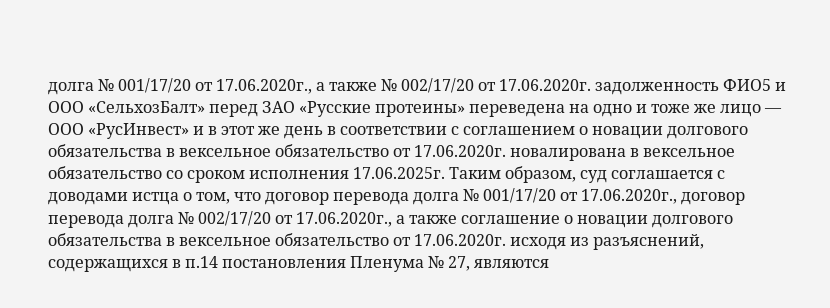долга № 001/17/20 от 17.06.2020г., а также № 002/17/20 от 17.06.2020г. задолженность ФИО5 и ООО «СельхозБалт» перед ЗАО «Русские протеины» переведена на одно и тоже же лицо — ООО «РусИнвест» и в этот же день в соответствии с соглашением о новации долгового обязательства в вексельное обязательство от 17.06.2020г. новалирована в вексельное обязательство со сроком исполнения 17.06.2025г. Таким образом, суд соглашается с доводами истца о том, что договор перевода долга № 001/17/20 от 17.06.2020г., договор перевода долга № 002/17/20 от 17.06.2020г., а также соглашение о новации долгового обязательства в вексельное обязательство от 17.06.2020г. исходя из разъяснений, содержащихся в п.14 постановления Пленума № 27, являются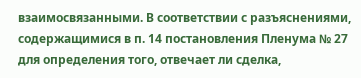взаимосвязанными. В соответствии с разъяснениями, содержащимися в п. 14 постановления Пленума № 27 для определения того, отвечает ли сделка,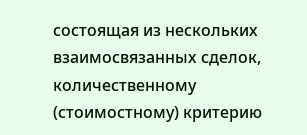состоящая из нескольких взаимосвязанных сделок, количественному (стоимостному) критерию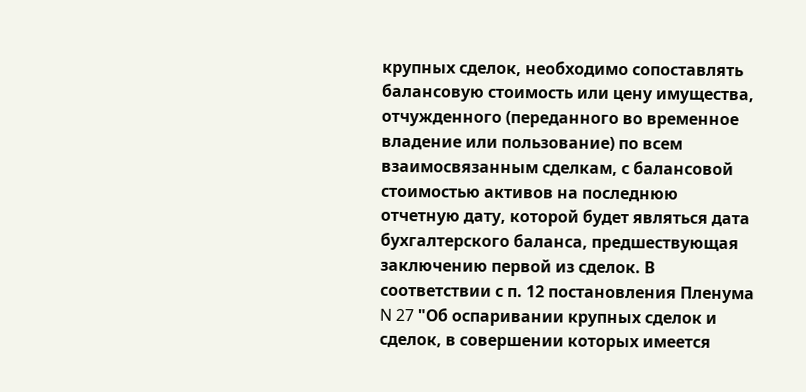крупных сделок, необходимо сопоставлять балансовую стоимость или цену имущества, отчужденного (переданного во временное владение или пользование) по всем взаимосвязанным сделкам, с балансовой стоимостью активов на последнюю отчетную дату, которой будет являться дата бухгалтерского баланса, предшествующая заключению первой из сделок. В соответствии с п. 12 постановления Пленума N 27 "Об оспаривании крупных сделок и сделок, в совершении которых имеется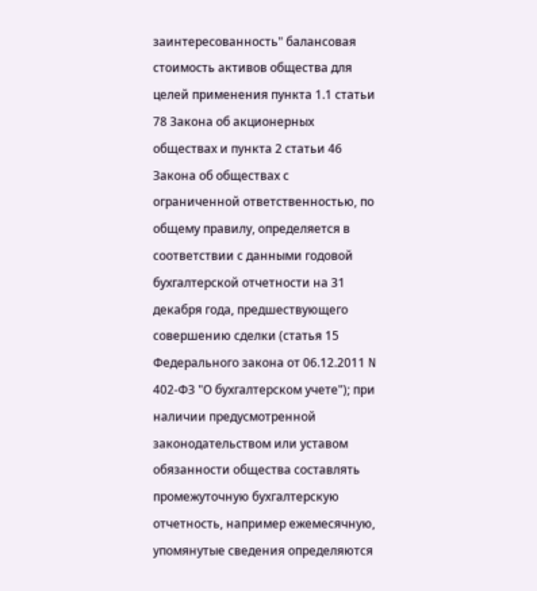заинтересованность" балансовая стоимость активов общества для целей применения пункта 1.1 статьи 78 Закона об акционерных обществах и пункта 2 статьи 46 Закона об обществах с ограниченной ответственностью, по общему правилу, определяется в соответствии с данными годовой бухгалтерской отчетности на 31 декабря года, предшествующего совершению сделки (статья 15 Федерального закона от 06.12.2011 N 402-ФЗ "О бухгалтерском учете"); при наличии предусмотренной законодательством или уставом обязанности общества составлять промежуточную бухгалтерскую отчетность, например ежемесячную, упомянутые сведения определяются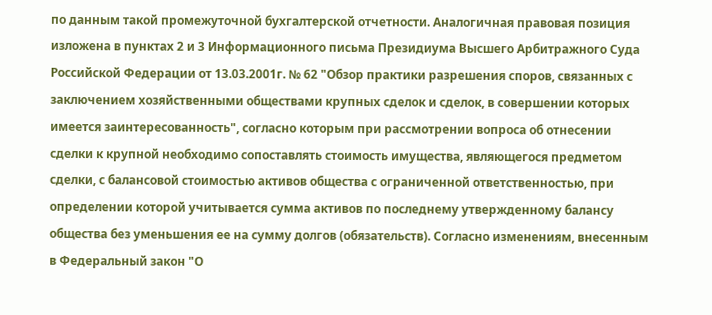по данным такой промежуточной бухгалтерской отчетности. Аналогичная правовая позиция изложена в пунктах 2 и 3 Информационного письма Президиума Высшего Арбитражного Суда Российской Федерации от 13.03.2001г. № 62 "Обзор практики разрешения споров, связанных с заключением хозяйственными обществами крупных сделок и сделок, в совершении которых имеется заинтересованность", согласно которым при рассмотрении вопроса об отнесении сделки к крупной необходимо сопоставлять стоимость имущества, являющегося предметом сделки, с балансовой стоимостью активов общества с ограниченной ответственностью, при определении которой учитывается сумма активов по последнему утвержденному балансу общества без уменьшения ее на сумму долгов (обязательств). Согласно изменениям, внесенным в Федеральный закон "О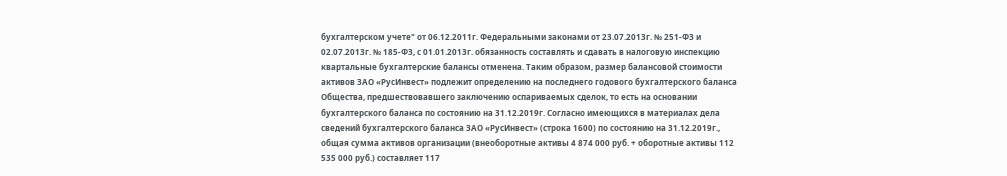бухгалтерском учете" от 06.12.2011г. Федеральными законами от 23.07.2013г. № 251-ФЗ и 02.07.2013г. № 185-ФЗ, с 01.01.2013г. обязанность составлять и сдавать в налоговую инспекцию квартальные бухгалтерские балансы отменена. Таким образом, размер балансовой стоимости активов ЗАО «РусИнвест» подлежит определению на последнего годового бухгалтерского баланса Общества, предшествовавшего заключению оспариваемых сделок, то есть на основании бухгалтерского баланса по состоянию на 31.12.2019г. Согласно имеющихся в материалах дела сведений бухгалтерского баланса ЗАО «РусИнвест» (строка 1600) по состоянию на 31.12.2019г., общая сумма активов организации (внеоборотные активы 4 874 000 руб. + оборотные активы 112 535 000 руб.) составляет 117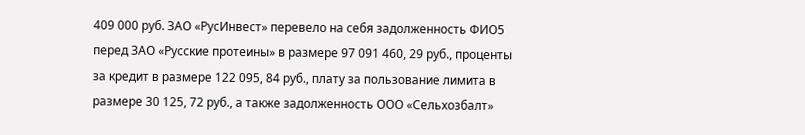409 000 руб. ЗАО «РусИнвест» перевело на себя задолженность ФИО5 перед ЗАО «Русские протеины» в размере 97 091 460, 29 руб., проценты за кредит в размере 122 095, 84 руб., плату за пользование лимита в размере 30 125, 72 руб., а также задолженность ООО «Сельхозбалт»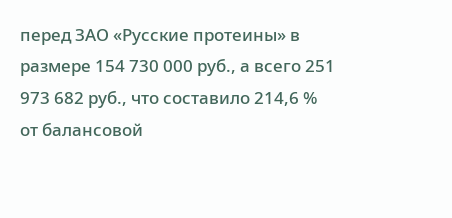перед ЗАО «Русские протеины» в размере 154 730 000 руб., а всего 251 973 682 руб., что составило 214,6 % от балансовой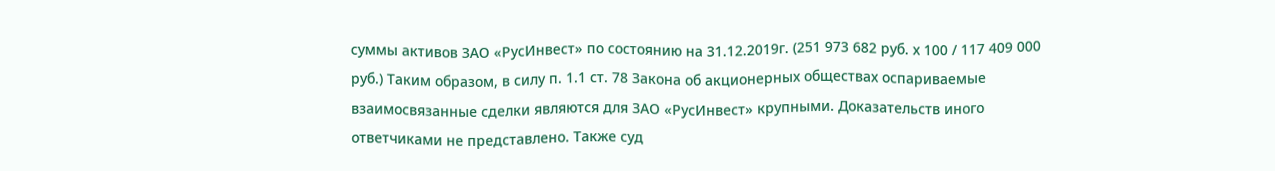суммы активов ЗАО «РусИнвест» по состоянию на 31.12.2019г. (251 973 682 руб. х 100 / 117 409 000 руб.) Таким образом, в силу п. 1.1 ст. 78 Закона об акционерных обществах оспариваемые взаимосвязанные сделки являются для ЗАО «РусИнвест» крупными. Доказательств иного ответчиками не представлено. Также суд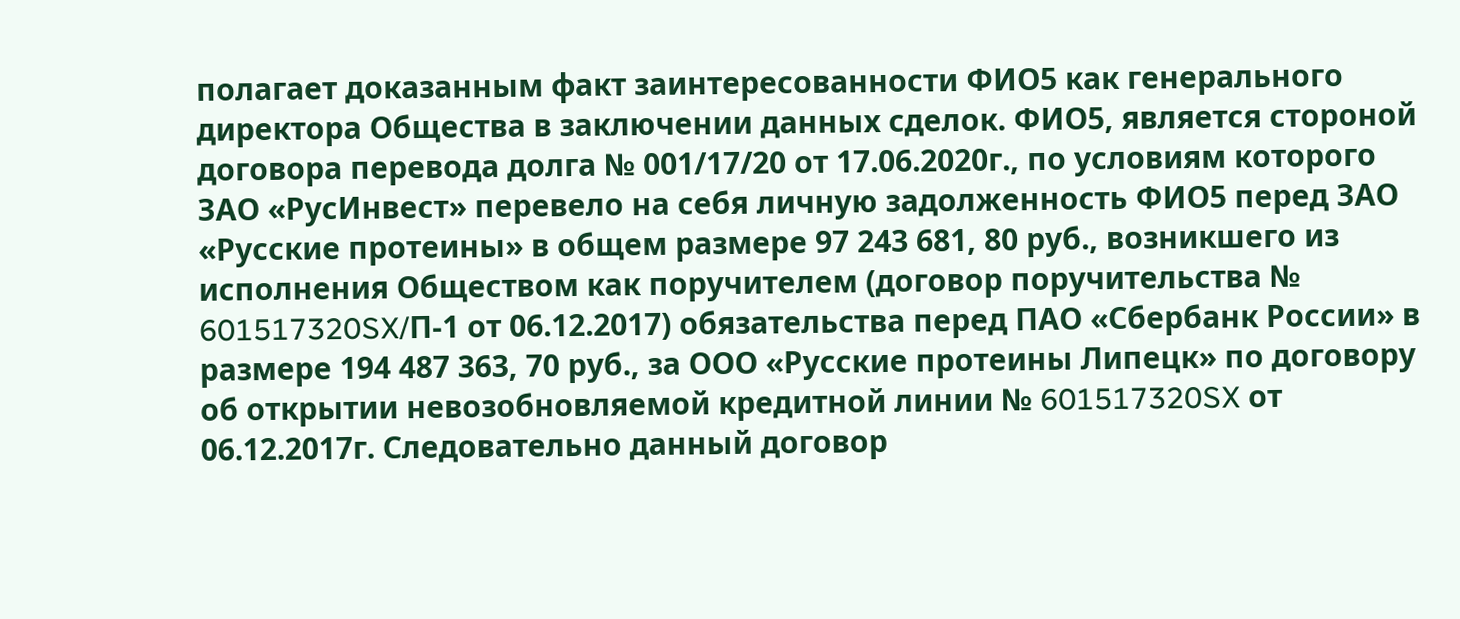полагает доказанным факт заинтересованности ФИО5 как генерального директора Общества в заключении данных сделок. ФИО5, является стороной договора перевода долга № 001/17/20 от 17.06.2020г., по условиям которого ЗАО «РусИнвест» перевело на себя личную задолженность ФИО5 перед ЗАО «Русские протеины» в общем размере 97 243 681, 80 руб., возникшего из исполнения Обществом как поручителем (договор поручительства № 601517320SX/П-1 от 06.12.2017) обязательства перед ПАО «Сбербанк России» в размере 194 487 363, 70 руб., за ООО «Русские протеины Липецк» по договору об открытии невозобновляемой кредитной линии № 601517320SX от 06.12.2017г. Следовательно данный договор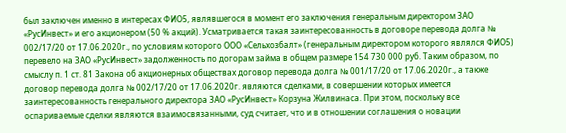был заключен именно в интересах ФИО5, являвшегося в момент его заключения генеральным директором ЗАО «РусИнвест» и его акционером (50 % акций). Усматривается такая заинтересованность в договоре перевода долга № 002/17/20 от 17.06.2020г., по условиям которого ООО «Сельхозбалт» (генеральным директором которого являлся ФИО5) перевело на ЗАО «РусИнвест» задолженность по догорам займа в общем размере 154 730 000 руб. Таким образом, по смыслу п. 1 ст. 81 Закона об акционерных обществах договор перевода долга № 001/17/20 от 17.06.2020г., а также договор перевода долга № 002/17/20 от 17.06.2020г. являются сделками, в совершении которых имеется заинтересованность генерального директора ЗАО «РусИнвест» Корзуна Жилвинаса. При этом, поскольку все оспариваемые сделки являются взаимосвязанными, суд считает, что и в отношении соглашения о новации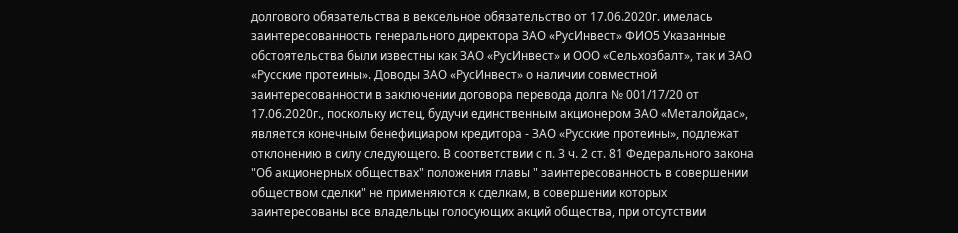долгового обязательства в вексельное обязательство от 17.06.2020г. имелась заинтересованность генерального директора ЗАО «РусИнвест» ФИО5 Указанные обстоятельства были известны как ЗАО «РусИнвест» и ООО «Сельхозбалт», так и ЗАО «Русские протеины». Доводы ЗАО «РусИнвест» о наличии совместной заинтересованности в заключении договора перевода долга № 001/17/20 от 17.06.2020г., поскольку истец, будучи единственным акционером ЗАО «Металойдас», является конечным бенефициаром кредитора - ЗАО «Русские протеины», подлежат отклонению в силу следующего. В соответствии с п. 3 ч. 2 ст. 81 Федерального закона "Об акционерных обществах" положения главы " заинтересованность в совершении обществом сделки" не применяются к сделкам, в совершении которых заинтересованы все владельцы голосующих акций общества, при отсутствии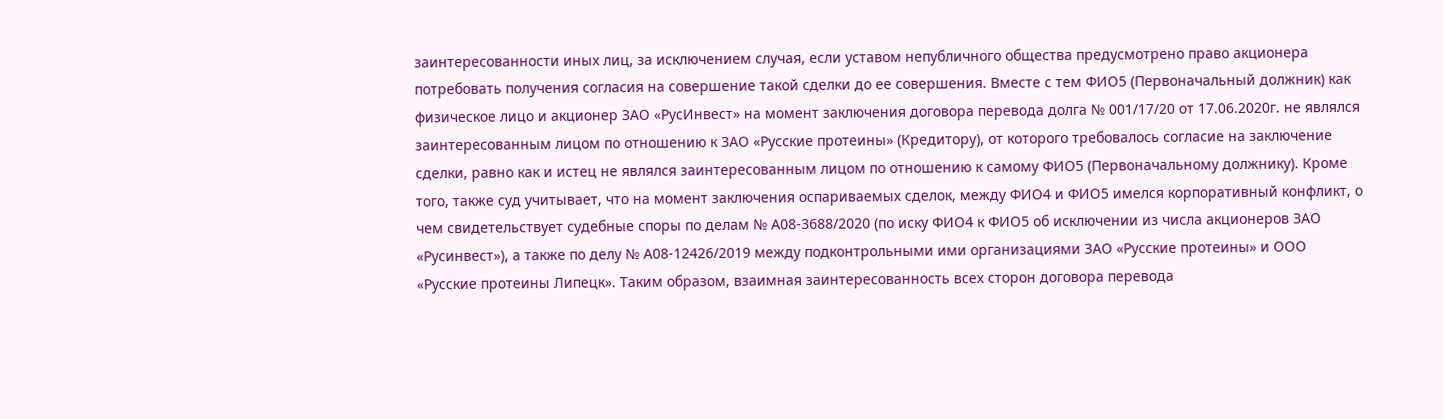заинтересованности иных лиц, за исключением случая, если уставом непубличного общества предусмотрено право акционера потребовать получения согласия на совершение такой сделки до ее совершения. Вместе с тем ФИО5 (Первоначальный должник) как физическое лицо и акционер ЗАО «РусИнвест» на момент заключения договора перевода долга № 001/17/20 от 17.06.2020г. не являлся заинтересованным лицом по отношению к ЗАО «Русские протеины» (Кредитору), от которого требовалось согласие на заключение сделки, равно как и истец не являлся заинтересованным лицом по отношению к самому ФИО5 (Первоначальному должнику). Кроме того, также суд учитывает, что на момент заключения оспариваемых сделок, между ФИО4 и ФИО5 имелся корпоративный конфликт, о чем свидетельствует судебные споры по делам № А08-3688/2020 (по иску ФИО4 к ФИО5 об исключении из числа акционеров ЗАО «Русинвест»), а также по делу № А08-12426/2019 между подконтрольными ими организациями ЗАО «Русские протеины» и ООО «Русские протеины Липецк». Таким образом, взаимная заинтересованность всех сторон договора перевода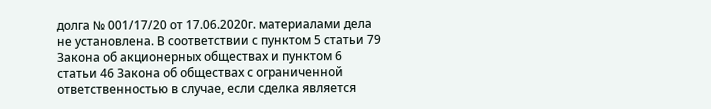долга № 001/17/20 от 17.06.2020г. материалами дела не установлена. В соответствии с пунктом 5 статьи 79 Закона об акционерных обществах и пунктом 6 статьи 46 Закона об обществах с ограниченной ответственностью в случае, если сделка является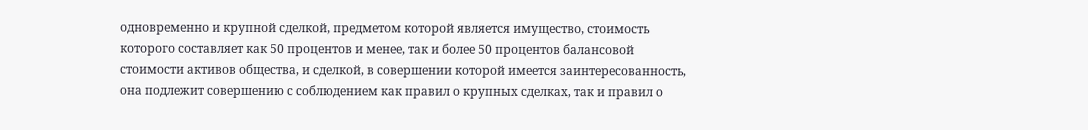одновременно и крупной сделкой, предметом которой является имущество, стоимость которого составляет как 50 процентов и менее, так и более 50 процентов балансовой стоимости активов общества, и сделкой, в совершении которой имеется заинтересованность, она подлежит совершению с соблюдением как правил о крупных сделках, так и правил о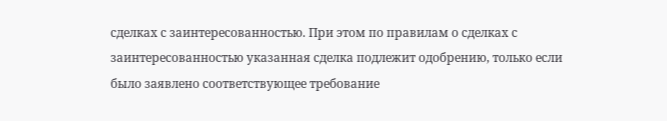сделках с заинтересованностью. При этом по правилам о сделках с заинтересованностью указанная сделка подлежит одобрению, только если было заявлено соответствующее требование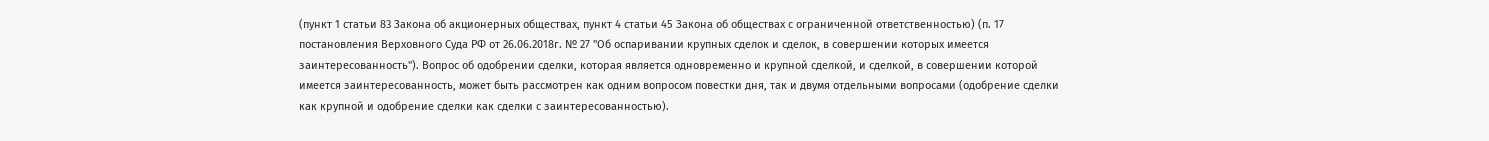(пункт 1 статьи 83 Закона об акционерных обществах, пункт 4 статьи 45 Закона об обществах с ограниченной ответственностью) (п. 17 постановления Верховного Суда РФ от 26.06.2018г. № 27 "Об оспаривании крупных сделок и сделок, в совершении которых имеется заинтересованность"). Вопрос об одобрении сделки, которая является одновременно и крупной сделкой, и сделкой, в совершении которой имеется заинтересованность, может быть рассмотрен как одним вопросом повестки дня, так и двумя отдельными вопросами (одобрение сделки как крупной и одобрение сделки как сделки с заинтересованностью).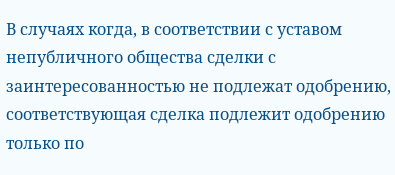В случаях когда, в соответствии с уставом непубличного общества сделки с заинтересованностью не подлежат одобрению, соответствующая сделка подлежит одобрению только по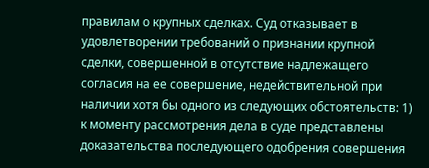правилам о крупных сделках. Суд отказывает в удовлетворении требований о признании крупной сделки, совершенной в отсутствие надлежащего согласия на ее совершение, недействительной при наличии хотя бы одного из следующих обстоятельств: 1) к моменту рассмотрения дела в суде представлены доказательства последующего одобрения совершения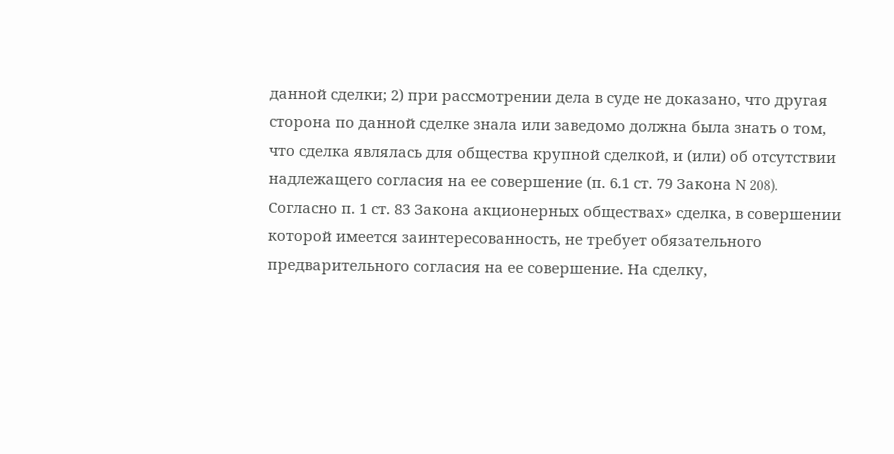данной сделки; 2) при рассмотрении дела в суде не доказано, что другая сторона по данной сделке знала или заведомо должна была знать о том, что сделка являлась для общества крупной сделкой, и (или) об отсутствии надлежащего согласия на ее совершение (п. 6.1 ст. 79 Закона N 208). Согласно п. 1 ст. 83 Закона акционерных обществах» сделка, в совершении которой имеется заинтересованность, не требует обязательного предварительного согласия на ее совершение. На сделку,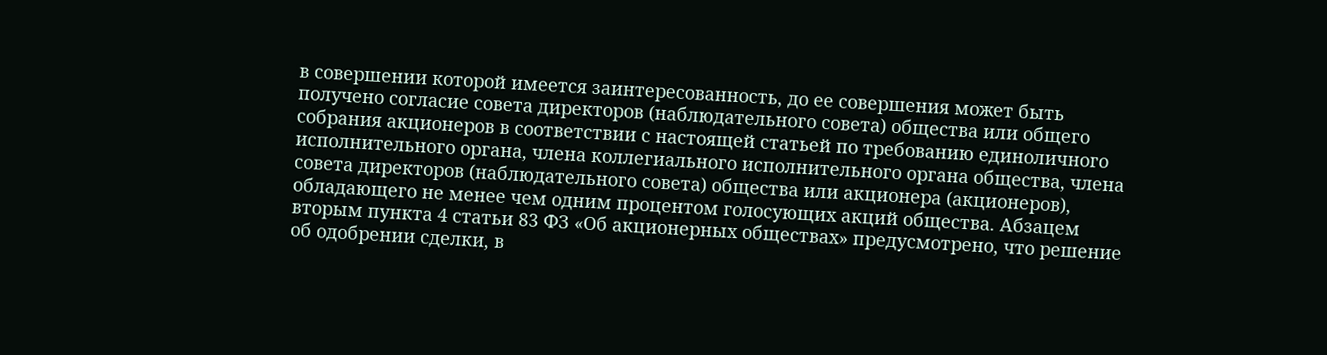в совершении которой имеется заинтересованность, до ее совершения может быть получено согласие совета директоров (наблюдательного совета) общества или общего собрания акционеров в соответствии с настоящей статьей по требованию единоличного исполнительного органа, члена коллегиального исполнительного органа общества, члена совета директоров (наблюдательного совета) общества или акционера (акционеров), обладающего не менее чем одним процентом голосующих акций общества. Абзацем вторым пункта 4 статьи 83 ФЗ «Об акционерных обществах» предусмотрено, что решение об одобрении сделки, в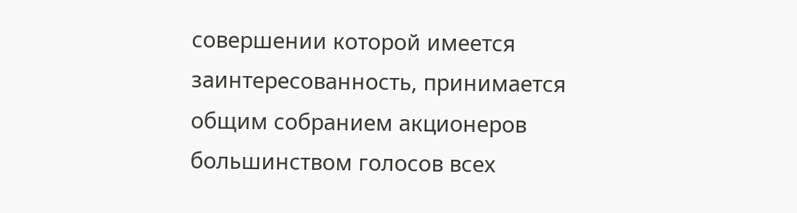совершении которой имеется заинтересованность, принимается общим собранием акционеров большинством голосов всех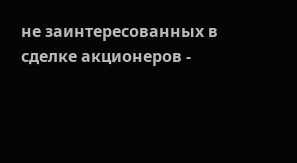не заинтересованных в сделке акционеров -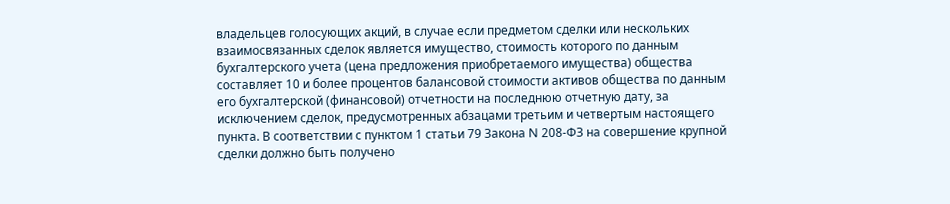владельцев голосующих акций, в случае если предметом сделки или нескольких взаимосвязанных сделок является имущество, стоимость которого по данным бухгалтерского учета (цена предложения приобретаемого имущества) общества составляет 10 и более процентов балансовой стоимости активов общества по данным его бухгалтерской (финансовой) отчетности на последнюю отчетную дату, за исключением сделок, предусмотренных абзацами третьим и четвертым настоящего пункта. В соответствии с пунктом 1 статьи 79 Закона N 208-ФЗ на совершение крупной сделки должно быть получено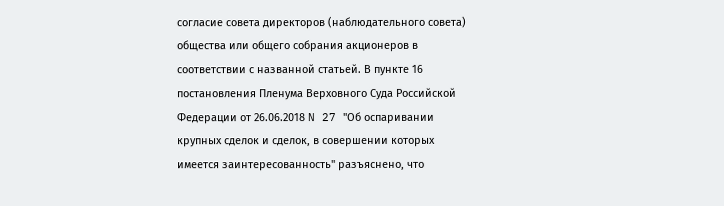согласие совета директоров (наблюдательного совета) общества или общего собрания акционеров в соответствии с названной статьей. В пункте 16 постановления Пленума Верховного Суда Российской Федерации от 26.06.2018 N 27 "Об оспаривании крупных сделок и сделок, в совершении которых имеется заинтересованность" разъяснено, что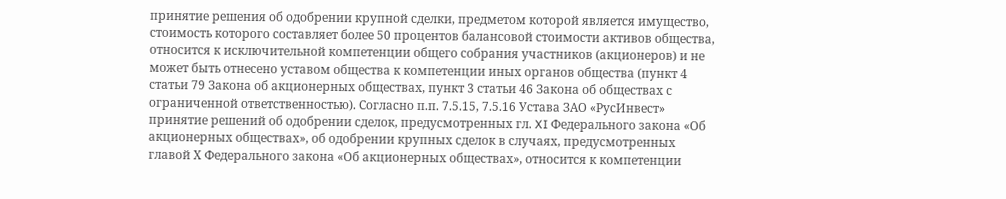принятие решения об одобрении крупной сделки, предметом которой является имущество, стоимость которого составляет более 50 процентов балансовой стоимости активов общества, относится к исключительной компетенции общего собрания участников (акционеров) и не может быть отнесено уставом общества к компетенции иных органов общества (пункт 4 статьи 79 Закона об акционерных обществах, пункт 3 статьи 46 Закона об обществах с ограниченной ответственностью). Согласно п.п. 7.5.15, 7.5.16 Устава ЗАО «РусИнвест» принятие решений об одобрении сделок, предусмотренных гл. XI Федерального закона «Об акционерных обществах», об одобрении крупных сделок в случаях, предусмотренных главой Х Федерального закона «Об акционерных обществах», относится к компетенции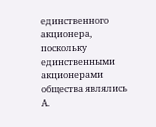единственного акционера, поскольку единственными акционерами общества являлись А.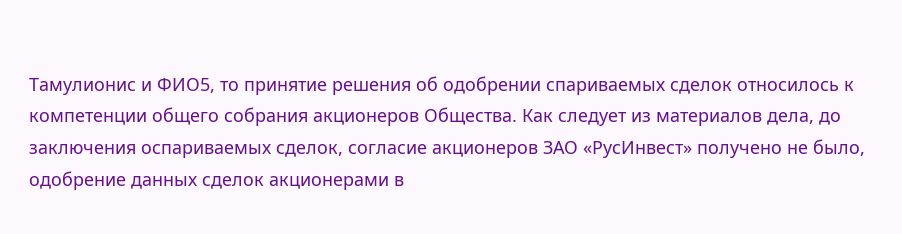Тамулионис и ФИО5, то принятие решения об одобрении спариваемых сделок относилось к компетенции общего собрания акционеров Общества. Как следует из материалов дела, до заключения оспариваемых сделок, согласие акционеров ЗАО «РусИнвест» получено не было, одобрение данных сделок акционерами в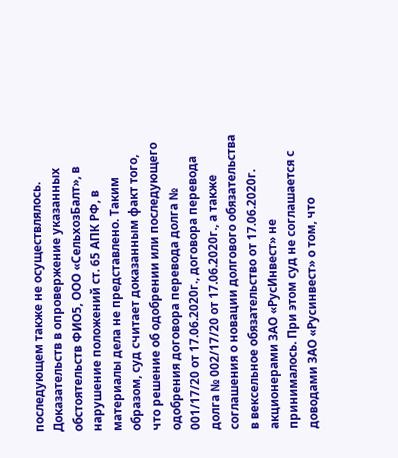последующем также не осуществлялось. Доказательств в опровержение указанных обстоятельств ФИО5, ООО «СельхозБалт», в нарушение положений ст. 65 АПК РФ, в материалы дела не представлено. Таким образом, суд считает доказанным факт того, что решение об одобрении или последующего одобрения договора перевода долга № 001/17/20 от 17.06.2020г., договора перевода долга № 002/17/20 от 17.06.2020г., а также соглашения о новации долгового обязательства в вексельное обязательство от 17.06.2020г. акционерами ЗАО «РусИнвест» не принималось. При этом суд не соглашается с доводами ЗАО «Русинвест» о том, что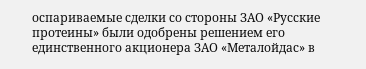оспариваемые сделки со стороны ЗАО «Русские протеины» были одобрены решением его единственного акционера ЗАО «Металойдас» в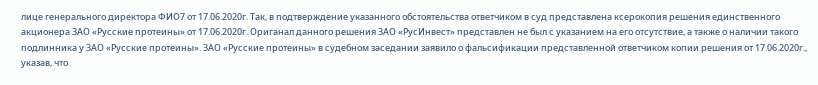лице генерального директора ФИО7 от 17.06.2020г. Так, в подтверждение указанного обстоятельства ответчиком в суд представлена ксерокопия решения единственного акционера ЗАО «Русские протеины» от 17.06.2020г. Ориганал данного решения ЗАО «РусИнвест» представлен не был с указанием на его отсутствие, а также о наличии такого подлинника у ЗАО «Русские протеины». ЗАО «Русские протеины» в судебном заседании заявило о фальсификации представленной ответчиком копии решения от 17.06.2020г., указав, что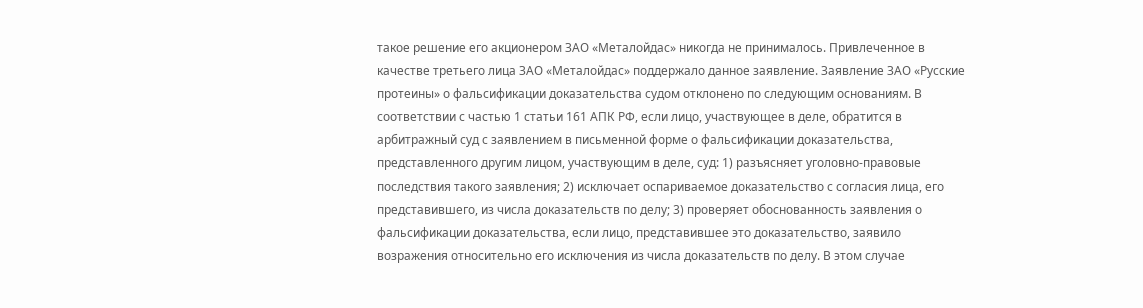такое решение его акционером ЗАО «Металойдас» никогда не принималось. Привлеченное в качестве третьего лица ЗАО «Металойдас» поддержало данное заявление. Заявление ЗАО «Русские протеины» о фальсификации доказательства судом отклонено по следующим основаниям. В соответствии с частью 1 статьи 161 АПК РФ, если лицо, участвующее в деле, обратится в арбитражный суд с заявлением в письменной форме о фальсификации доказательства, представленного другим лицом, участвующим в деле, суд: 1) разъясняет уголовно-правовые последствия такого заявления; 2) исключает оспариваемое доказательство с согласия лица, его представившего, из числа доказательств по делу; 3) проверяет обоснованность заявления о фальсификации доказательства, если лицо, представившее это доказательство, заявило возражения относительно его исключения из числа доказательств по делу. В этом случае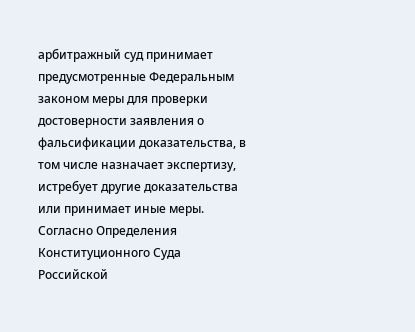арбитражный суд принимает предусмотренные Федеральным законом меры для проверки достоверности заявления о фальсификации доказательства, в том числе назначает экспертизу, истребует другие доказательства или принимает иные меры. Согласно Определения Конституционного Суда Российской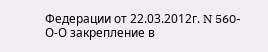Федерации от 22.03.2012г. N 560-О-О закрепление в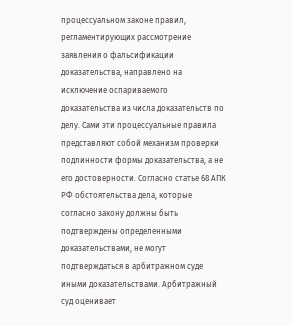процессуальном законе правил, регламентирующих рассмотрение заявления о фальсификации доказательства, направлено на исключение оспариваемого доказательства из числа доказательств по делу. Сами эти процессуальные правила представляют собой механизм проверки подлинности формы доказательства, а не его достоверности. Согласно статье 68 АПК РФ обстоятельства дела, которые согласно закону должны быть подтверждены определенными доказательствами, не могут подтверждаться в арбитражном суде иными доказательствами. Арбитражный суд оценивает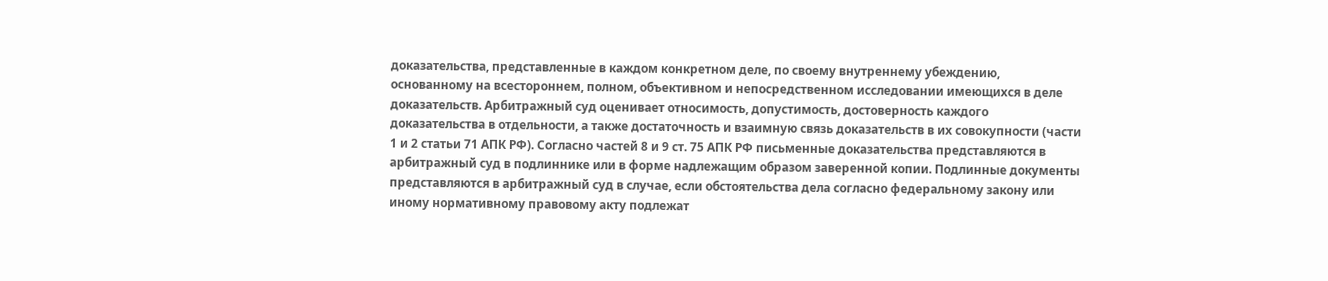доказательства, представленные в каждом конкретном деле, по своему внутреннему убеждению, основанному на всестороннем, полном, объективном и непосредственном исследовании имеющихся в деле доказательств. Арбитражный суд оценивает относимость, допустимость, достоверность каждого доказательства в отдельности, а также достаточность и взаимную связь доказательств в их совокупности (части 1 и 2 статьи 71 АПК РФ). Согласно частей 8 и 9 ст. 75 АПК РФ письменные доказательства представляются в арбитражный суд в подлиннике или в форме надлежащим образом заверенной копии. Подлинные документы представляются в арбитражный суд в случае, если обстоятельства дела согласно федеральному закону или иному нормативному правовому акту подлежат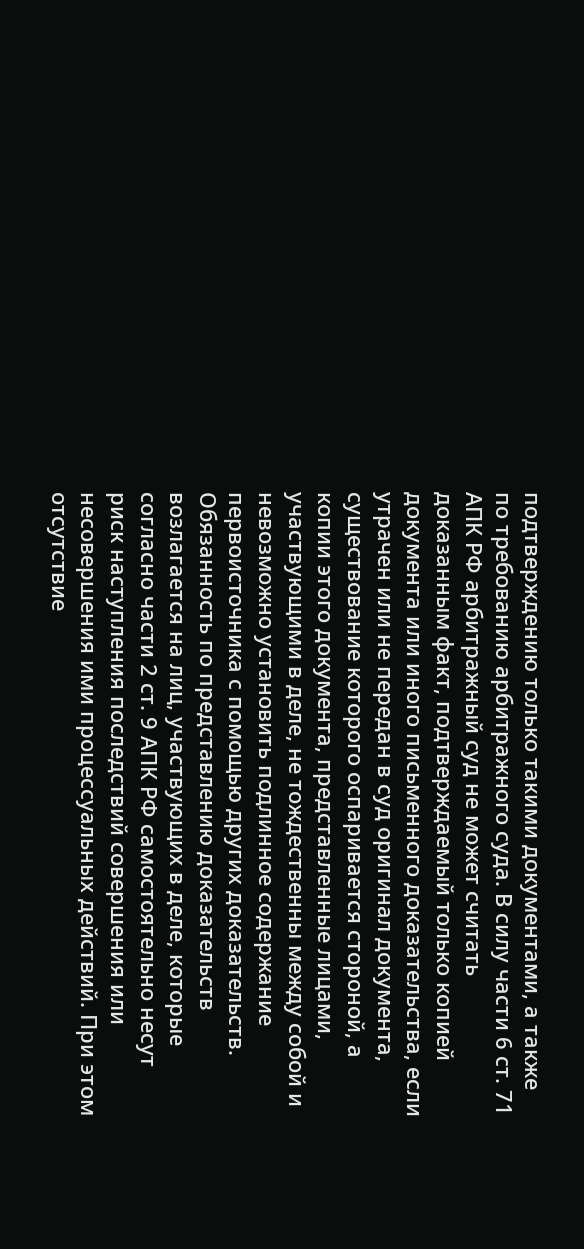подтверждению только такими документами, а также по требованию арбитражного суда. В силу части 6 ст. 71 АПК РФ арбитражный суд не может считать доказанным факт, подтверждаемый только копией документа или иного письменного доказательства, если утрачен или не передан в суд оригинал документа, существование которого оспаривается стороной, а копии этого документа, представленные лицами, участвующими в деле, не тождественны между собой и невозможно установить подлинное содержание первоисточника с помощью других доказательств. Обязанность по представлению доказательств возлагается на лиц, участвующих в деле, которые согласно части 2 ст. 9 АПК РФ самостоятельно несут риск наступления последствий совершения или несовершения ими процессуальных действий. При этом отсутствие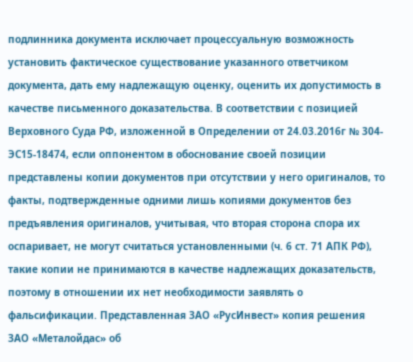подлинника документа исключает процессуальную возможность установить фактическое существование указанного ответчиком документа, дать ему надлежащую оценку, оценить их допустимость в качестве письменного доказательства. В соответствии с позицией Верховного Суда РФ, изложенной в Определении от 24.03.2016г № 304-ЭС15-18474, если оппонентом в обоснование своей позиции представлены копии документов при отсутствии у него оригиналов, то факты, подтвержденные одними лишь копиями документов без предъявления оригиналов, учитывая, что вторая сторона спора их оспаривает, не могут считаться установленными (ч. 6 ст. 71 АПК РФ), такие копии не принимаются в качестве надлежащих доказательств, поэтому в отношении их нет необходимости заявлять о фальсификации. Представленная ЗАО «РусИнвест» копия решения ЗАО «Металойдас» об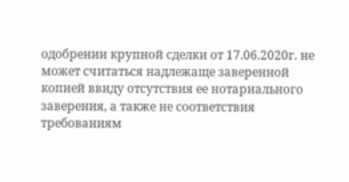одобрении крупной сделки от 17.06.2020г. не может считаться надлежаще заверенной копией ввиду отсутствия ее нотариального заверения, а также не соответствия требованиям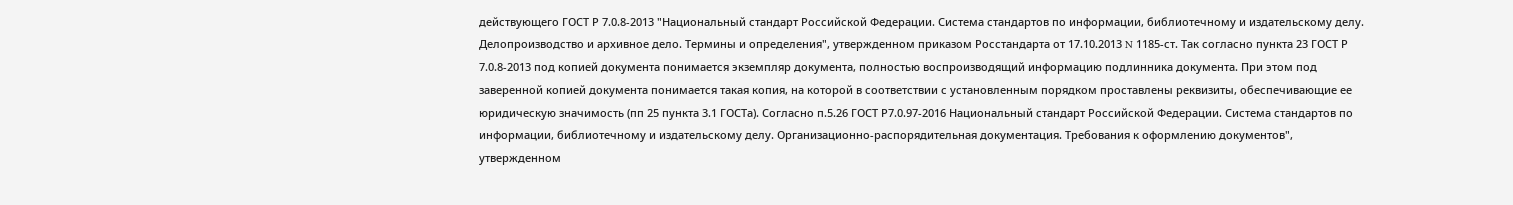действующего ГОСТ Р 7.0.8-2013 "Национальный стандарт Российской Федерации. Система стандартов по информации, библиотечному и издательскому делу. Делопроизводство и архивное дело. Термины и определения", утвержденном приказом Росстандарта от 17.10.2013 N 1185-ст. Так согласно пункта 23 ГОСТ Р 7.0.8-2013 под копией документа понимается экземпляр документа, полностью воспроизводящий информацию подлинника документа. При этом под заверенной копией документа понимается такая копия, на которой в соответствии с установленным порядком проставлены реквизиты, обеспечивающие ее юридическую значимость (пп 25 пункта 3.1 ГОСТа). Согласно п.5.26 ГОСТ Р7.0.97-2016 Национальный стандарт Российской Федерации. Система стандартов по информации, библиотечному и издательскому делу. Организационно-распорядительная документация. Требования к оформлению документов", утвержденном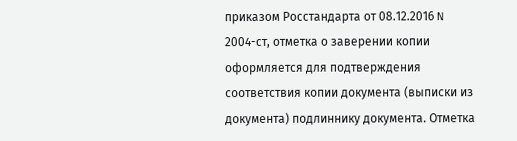приказом Росстандарта от 08.12.2016 N 2004-ст, отметка о заверении копии оформляется для подтверждения соответствия копии документа (выписки из документа) подлиннику документа. Отметка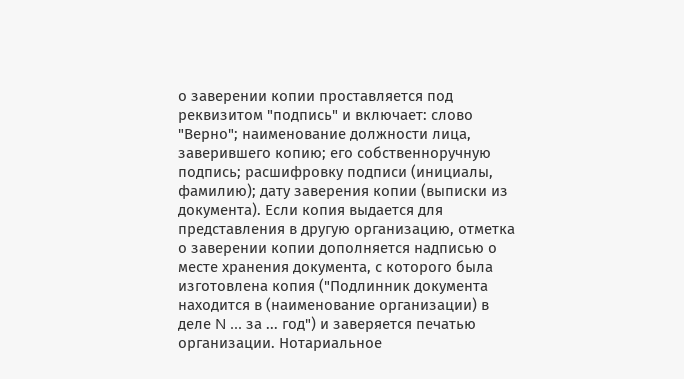о заверении копии проставляется под реквизитом "подпись" и включает: слово "Верно"; наименование должности лица, заверившего копию; его собственноручную подпись; расшифровку подписи (инициалы, фамилию); дату заверения копии (выписки из документа). Если копия выдается для представления в другую организацию, отметка о заверении копии дополняется надписью о месте хранения документа, с которого была изготовлена копия ("Подлинник документа находится в (наименование организации) в деле N ... за ... год") и заверяется печатью организации. Нотариальное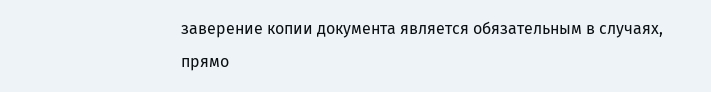заверение копии документа является обязательным в случаях, прямо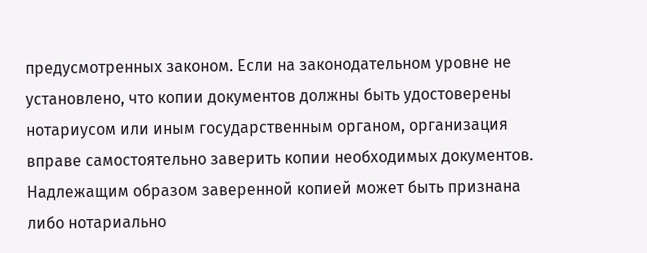предусмотренных законом. Если на законодательном уровне не установлено, что копии документов должны быть удостоверены нотариусом или иным государственным органом, организация вправе самостоятельно заверить копии необходимых документов. Надлежащим образом заверенной копией может быть признана либо нотариально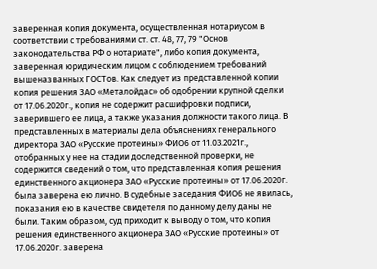заверенная копия документа, осуществленная нотариусом в соответствии с требованиями ст. ст. 48, 77, 79 "Основ законодательства РФ о нотариате", либо копия документа, заверенная юридическим лицом с соблюдением требований вышеназванных ГОСТов. Как следует из представленной копии копия решения ЗАО «Металойдас» об одобрении крупной сделки от 17.06.2020г., копия не содержит расшифровки подписи, заверившего ее лица, а также указания должности такого лица. В представленных в материалы дела объяснениях генерального директора ЗАО «Русские протеины» ФИО6 от 11.03.2021г., отобранных у нее на стадии доследственной проверки, не содержится сведений о том, что представленная копия решения единственного акционера ЗАО «Русские протеины» от 17.06.2020г. была заверена ею лично. В судебные заседания ФИО6 не явилась, показания ею в качестве свидетеля по данному делу даны не были. Таким образом, суд приходит к выводу о том, что копия решения единственного акционера ЗАО «Русские протеины» от 17.06.2020г. заверена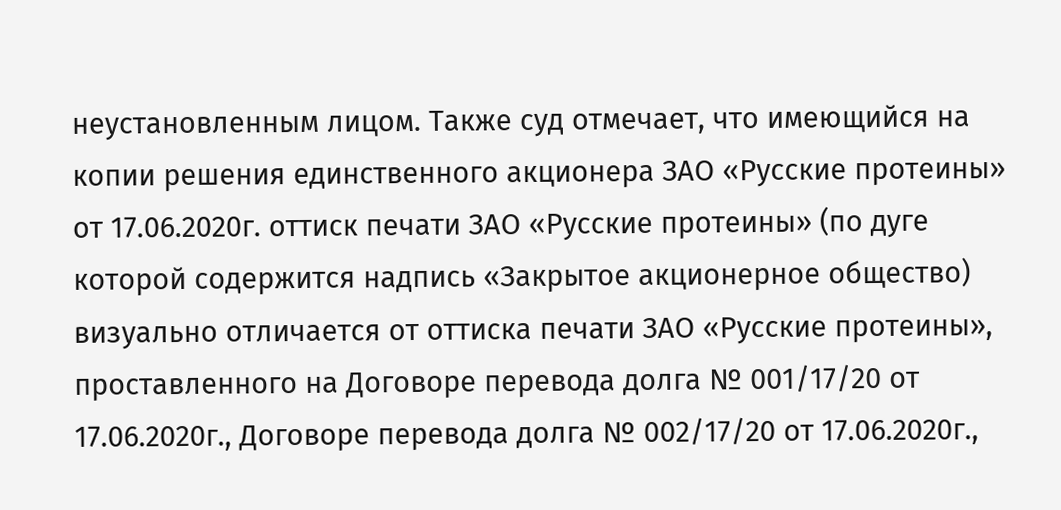неустановленным лицом. Также суд отмечает, что имеющийся на копии решения единственного акционера ЗАО «Русские протеины» от 17.06.2020г. оттиск печати ЗАО «Русские протеины» (по дуге которой содержится надпись «Закрытое акционерное общество) визуально отличается от оттиска печати ЗАО «Русские протеины», проставленного на Договоре перевода долга № 001/17/20 от 17.06.2020г., Договоре перевода долга № 002/17/20 от 17.06.2020г.,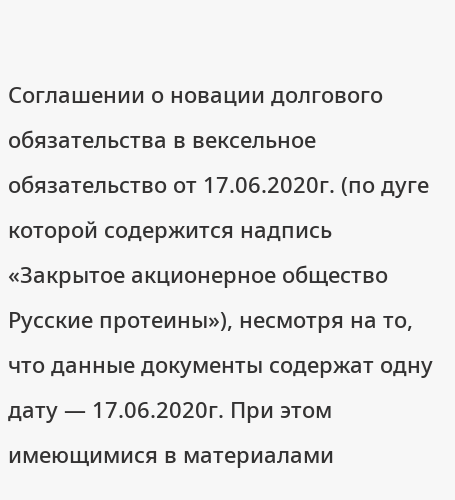Соглашении о новации долгового обязательства в вексельное обязательство от 17.06.2020г. (по дуге которой содержится надпись «Закрытое акционерное общество Русские протеины»), несмотря на то, что данные документы содержат одну дату — 17.06.2020г. При этом имеющимися в материалами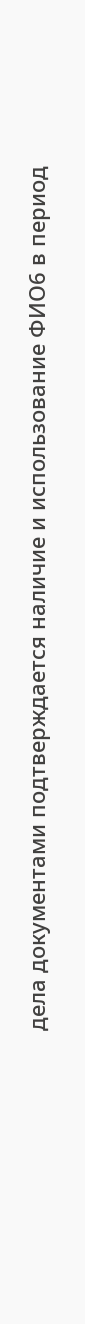дела документами подтверждается наличие и использование ФИО6 в период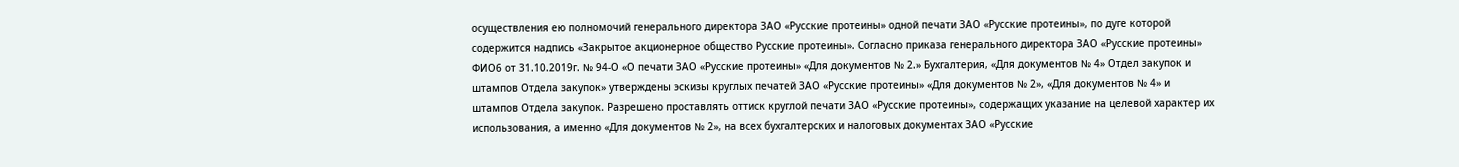осуществления ею полномочий генерального директора ЗАО «Русские протеины» одной печати ЗАО «Русские протеины», по дуге которой содержится надпись «Закрытое акционерное общество Русские протеины». Согласно приказа генерального директора ЗАО «Русские протеины» ФИО6 от 31.10.2019г. № 94-О «О печати ЗАО «Русские протеины» «Для документов № 2.» Бухгалтерия, «Для документов № 4» Отдел закупок и штампов Отдела закупок» утверждены эскизы круглых печатей ЗАО «Русские протеины» «Для документов № 2», «Для документов № 4» и штампов Отдела закупок. Разрешено проставлять оттиск круглой печати ЗАО «Русские протеины», содержащих указание на целевой характер их использования, а именно «Для документов № 2», на всех бухгалтерских и налоговых документах ЗАО «Русские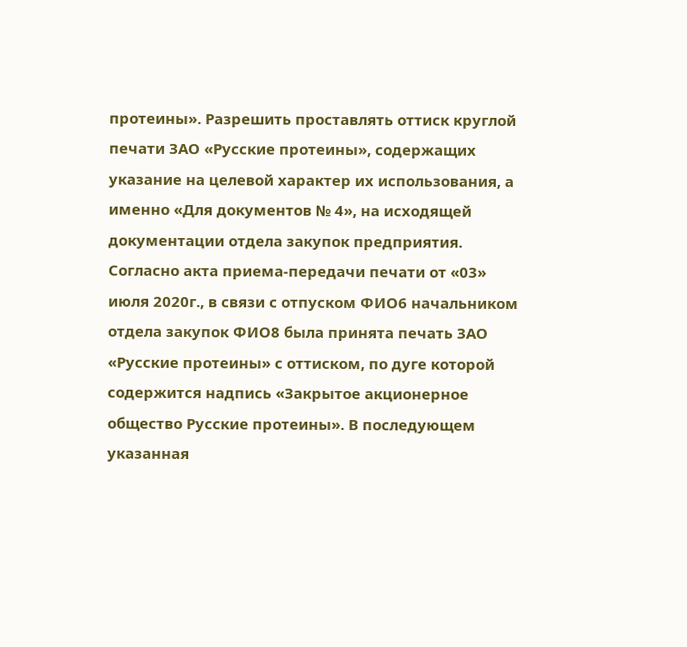протеины». Разрешить проставлять оттиск круглой печати ЗАО «Русские протеины», содержащих указание на целевой характер их использования, а именно «Для документов № 4», на исходящей документации отдела закупок предприятия. Согласно акта приема-передачи печати от «03» июля 2020г., в связи с отпуском ФИО6 начальником отдела закупок ФИО8 была принята печать ЗАО «Русские протеины» с оттиском, по дуге которой содержится надпись «Закрытое акционерное общество Русские протеины». В последующем указанная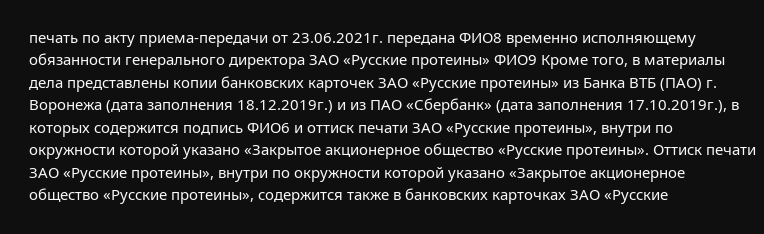печать по акту приема-передачи от 23.06.2021г. передана ФИО8 временно исполняющему обязанности генерального директора ЗАО «Русские протеины» ФИО9 Кроме того, в материалы дела представлены копии банковских карточек ЗАО «Русские протеины» из Банка ВТБ (ПАО) г. Воронежа (дата заполнения 18.12.2019г.) и из ПАО «Сбербанк» (дата заполнения 17.10.2019г.), в которых содержится подпись ФИО6 и оттиск печати ЗАО «Русские протеины», внутри по окружности которой указано «Закрытое акционерное общество «Русские протеины». Оттиск печати ЗАО «Русские протеины», внутри по окружности которой указано «Закрытое акционерное общество «Русские протеины», содержится также в банковских карточках ЗАО «Русские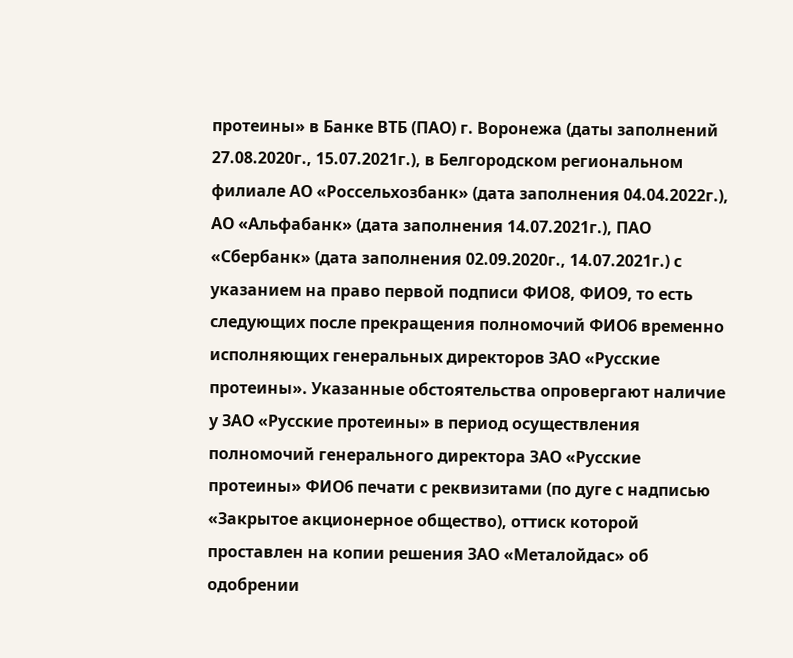протеины» в Банке ВТБ (ПАО) г. Воронежа (даты заполнений 27.08.2020г., 15.07.2021г.), в Белгородском региональном филиале АО «Россельхозбанк» (дата заполнения 04.04.2022г.), АО «Альфабанк» (дата заполнения 14.07.2021г.), ПАО «Сбербанк» (дата заполнения 02.09.2020г., 14.07.2021г.) с указанием на право первой подписи ФИО8, ФИО9, то есть следующих после прекращения полномочий ФИО6 временно исполняющих генеральных директоров ЗАО «Русские протеины». Указанные обстоятельства опровергают наличие у ЗАО «Русские протеины» в период осуществления полномочий генерального директора ЗАО «Русские протеины» ФИО6 печати с реквизитами (по дуге с надписью «Закрытое акционерное общество), оттиск которой проставлен на копии решения ЗАО «Металойдас» об одобрении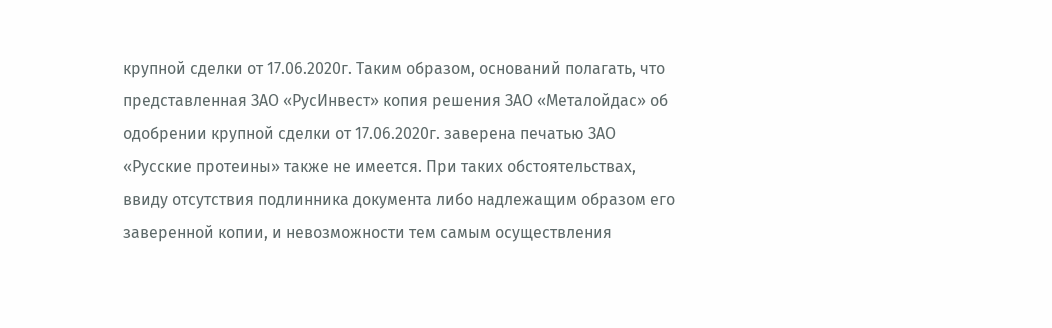крупной сделки от 17.06.2020г. Таким образом, оснований полагать, что представленная ЗАО «РусИнвест» копия решения ЗАО «Металойдас» об одобрении крупной сделки от 17.06.2020г. заверена печатью ЗАО «Русские протеины» также не имеется. При таких обстоятельствах, ввиду отсутствия подлинника документа либо надлежащим образом его заверенной копии, и невозможности тем самым осуществления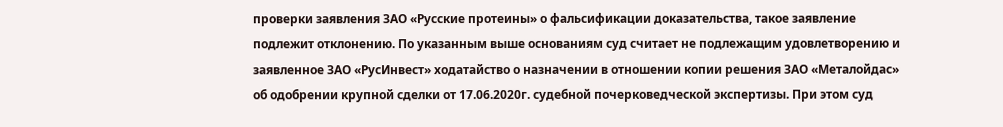проверки заявления ЗАО «Русские протеины» о фальсификации доказательства, такое заявление подлежит отклонению. По указанным выше основаниям суд считает не подлежащим удовлетворению и заявленное ЗАО «РусИнвест» ходатайство о назначении в отношении копии решения ЗАО «Металойдас» об одобрении крупной сделки от 17.06.2020г. судебной почерковедческой экспертизы. При этом суд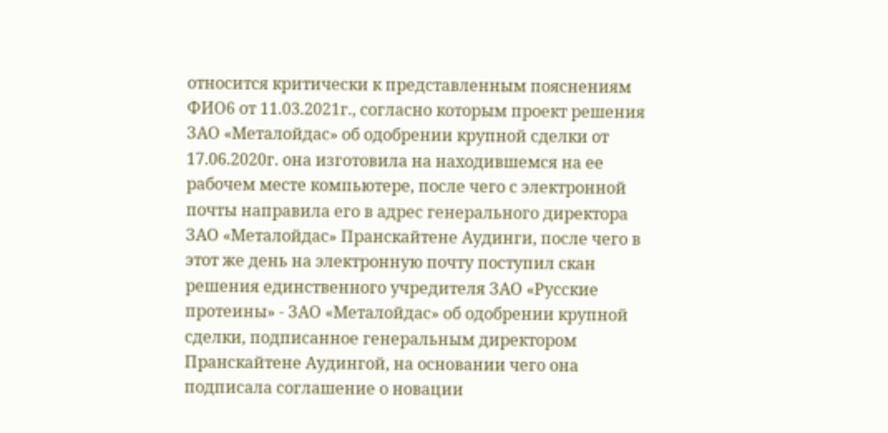относится критически к представленным пояснениям ФИО6 от 11.03.2021г., согласно которым проект решения ЗАО «Металойдас» об одобрении крупной сделки от 17.06.2020г. она изготовила на находившемся на ее рабочем месте компьютере, после чего с электронной почты направила его в адрес генерального директора ЗАО «Металойдас» Пранскайтене Аудинги, после чего в этот же день на электронную почту поступил скан решения единственного учредителя ЗАО «Русские протеины» - ЗАО «Металойдас» об одобрении крупной сделки, подписанное генеральным директором Пранскайтене Аудингой, на основании чего она подписала соглашение о новации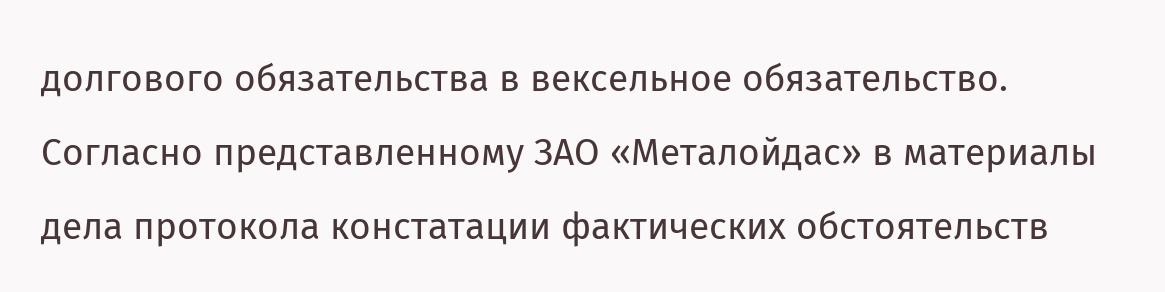долгового обязательства в вексельное обязательство. Согласно представленному ЗАО «Металойдас» в материалы дела протокола констатации фактических обстоятельств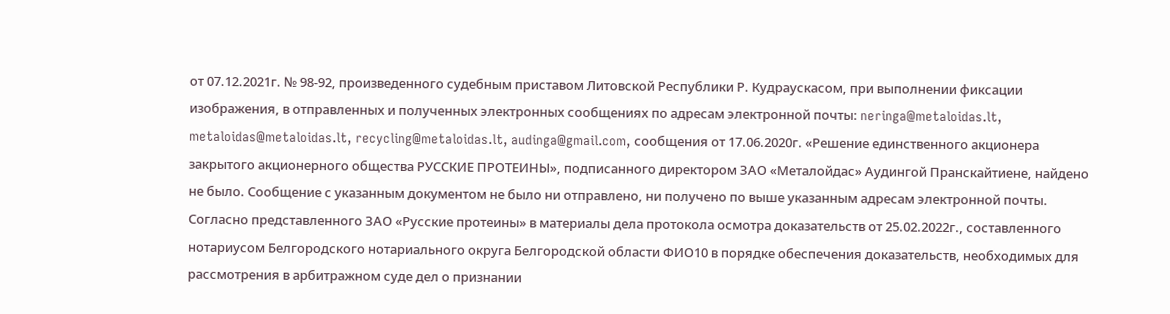от 07.12.2021г. № 98-92, произведенного судебным приставом Литовской Республики Р. Кудраускасом, при выполнении фиксации изображения, в отправленных и полученных электронных сообщениях по адресам электронной почты: neringa@metaloidas.lt, metaloidas@metaloidas.lt, recycling@metaloidas.lt, audinga@gmail.com, сообщения от 17.06.2020г. «Решение единственного акционера закрытого акционерного общества РУССКИЕ ПРОТЕИНЫ», подписанного директором ЗАО «Металойдас» Аудингой Пранскайтиене, найдено не было. Сообщение с указанным документом не было ни отправлено, ни получено по выше указанным адресам электронной почты. Согласно представленного ЗАО «Русские протеины» в материалы дела протокола осмотра доказательств от 25.02.2022г., составленного нотариусом Белгородского нотариального округа Белгородской области ФИО10 в порядке обеспечения доказательств, необходимых для рассмотрения в арбитражном суде дел о признании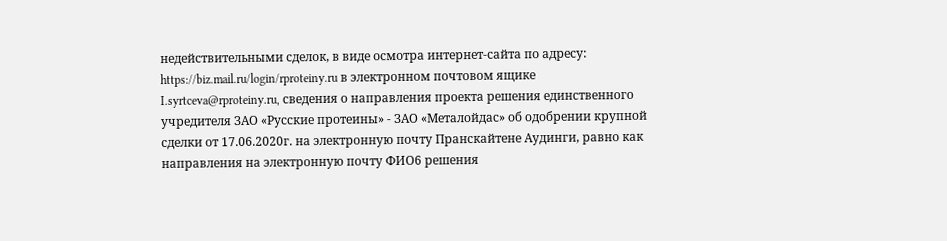недействительными сделок, в виде осмотра интернет-сайта по адресу: https://biz.mail.ru/login/rproteiny.ru в электронном почтовом ящике I.syrtceva@rproteiny.ru, сведения о направления проекта решения единственного учредителя ЗАО «Русские протеины» - ЗАО «Металойдас» об одобрении крупной сделки от 17.06.2020г. на электронную почту Пранскайтене Аудинги, равно как направления на электронную почту ФИО6 решения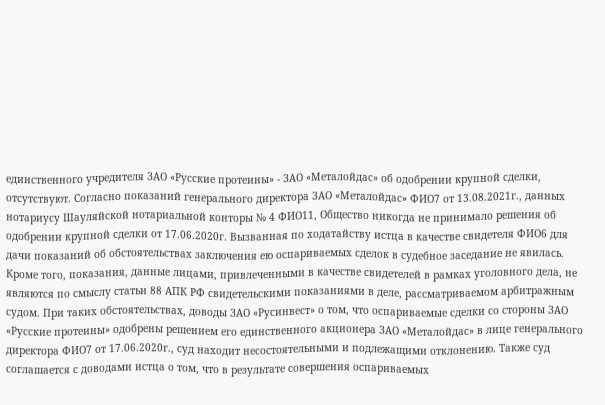единственного учредителя ЗАО «Русские протеины» - ЗАО «Металойдас» об одобрении крупной сделки, отсутствуют. Согласно показаний генерального директора ЗАО «Металойдас» ФИО7 от 13.08.2021г., данных нотариусу Шауляйской нотариальной конторы № 4 ФИО11, Общество никогда не принимало решения об одобрении крупной сделки от 17.06.2020г. Вызванная по ходатайству истца в качестве свидетеля ФИО6 для дачи показаний об обстоятельствах заключения ею оспариваемых сделок в судебное заседание не явилась. Кроме того, показания, данные лицами, привлеченными в качестве свидетелей в рамках уголовного дела, не являются по смыслу статьи 88 АПК РФ свидетельскими показаниями в деле, рассматриваемом арбитражным судом. При таких обстоятельствах, доводы ЗАО «Русинвест» о том, что оспариваемые сделки со стороны ЗАО «Русские протеины» одобрены решением его единственного акционера ЗАО «Металойдас» в лице генерального директора ФИО7 от 17.06.2020г., суд находит несостоятельными и подлежащими отклонению. Также суд соглашается с доводами истца о том, что в результате совершения оспариваемых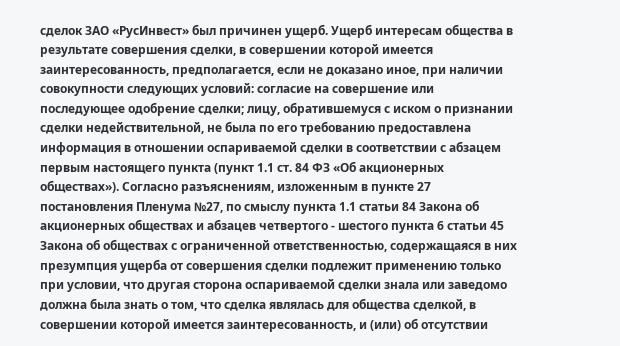сделок ЗАО «РусИнвест» был причинен ущерб. Ущерб интересам общества в результате совершения сделки, в совершении которой имеется заинтересованность, предполагается, если не доказано иное, при наличии совокупности следующих условий: согласие на совершение или последующее одобрение сделки; лицу, обратившемуся с иском о признании сделки недействительной, не была по его требованию предоставлена информация в отношении оспариваемой сделки в соответствии с абзацем первым настоящего пункта (пункт 1.1 ст. 84 ФЗ «Об акционерных обществах»). Согласно разъяснениям, изложенным в пункте 27 постановления Пленума №27, по смыслу пункта 1.1 статьи 84 Закона об акционерных обществах и абзацев четвертого - шестого пункта 6 статьи 45 Закона об обществах с ограниченной ответственностью, содержащаяся в них презумпция ущерба от совершения сделки подлежит применению только при условии, что другая сторона оспариваемой сделки знала или заведомо должна была знать о том, что сделка являлась для общества сделкой, в совершении которой имеется заинтересованность, и (или) об отсутствии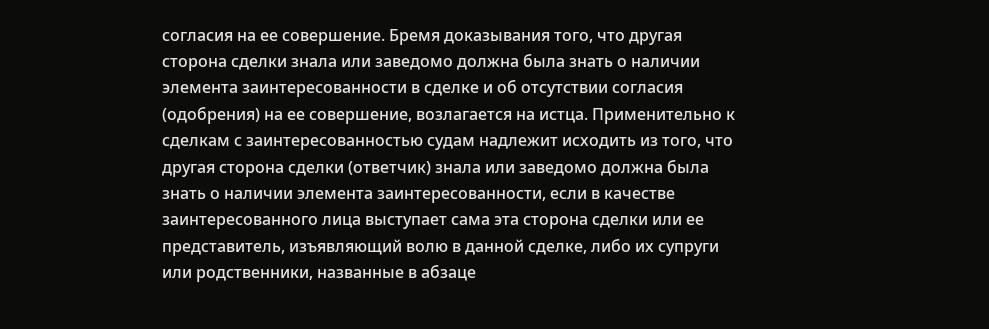согласия на ее совершение. Бремя доказывания того, что другая сторона сделки знала или заведомо должна была знать о наличии элемента заинтересованности в сделке и об отсутствии согласия (одобрения) на ее совершение, возлагается на истца. Применительно к сделкам с заинтересованностью судам надлежит исходить из того, что другая сторона сделки (ответчик) знала или заведомо должна была знать о наличии элемента заинтересованности, если в качестве заинтересованного лица выступает сама эта сторона сделки или ее представитель, изъявляющий волю в данной сделке, либо их супруги или родственники, названные в абзаце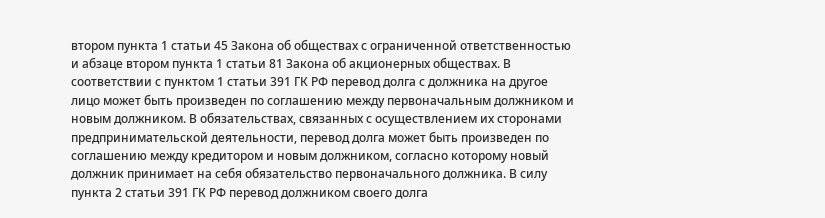втором пункта 1 статьи 45 Закона об обществах с ограниченной ответственностью и абзаце втором пункта 1 статьи 81 Закона об акционерных обществах. В соответствии с пунктом 1 статьи 391 ГК РФ перевод долга с должника на другое лицо может быть произведен по соглашению между первоначальным должником и новым должником. В обязательствах, связанных с осуществлением их сторонами предпринимательской деятельности, перевод долга может быть произведен по соглашению между кредитором и новым должником, согласно которому новый должник принимает на себя обязательство первоначального должника. В силу пункта 2 статьи 391 ГК РФ перевод должником своего долга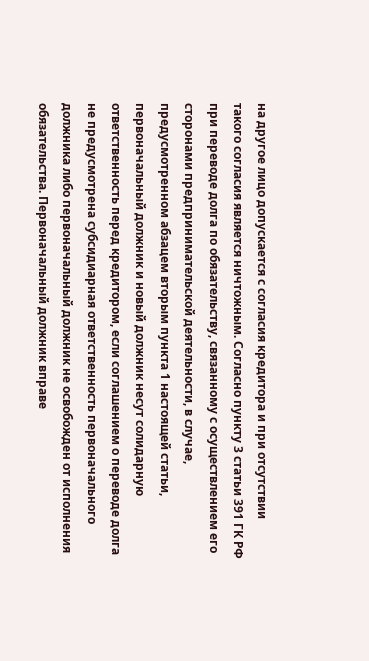на другое лицо допускается с согласия кредитора и при отсутствии такого согласия является ничтожным. Согласно пункту 3 статьи 391 ГК РФ при переводе долга по обязательству, связанному с осуществлением его сторонами предпринимательской деятельности, в случае, предусмотренном абзацем вторым пункта 1 настоящей статьи, первоначальный должник и новый должник несут солидарную ответственность перед кредитором, если соглашением о переводе долга не предусмотрена субсидиарная ответственность первоначального должника либо первоначальный должник не освобожден от исполнения обязательства. Первоначальный должник вправе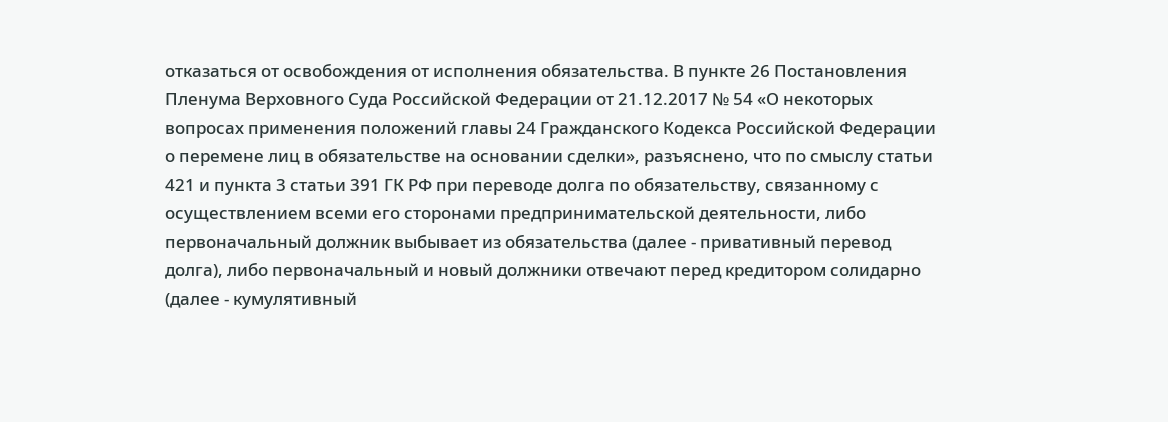отказаться от освобождения от исполнения обязательства. В пункте 26 Постановления Пленума Верховного Суда Российской Федерации от 21.12.2017 № 54 «О некоторых вопросах применения положений главы 24 Гражданского Кодекса Российской Федерации о перемене лиц в обязательстве на основании сделки», разъяснено, что по смыслу статьи 421 и пункта 3 статьи 391 ГК РФ при переводе долга по обязательству, связанному с осуществлением всеми его сторонами предпринимательской деятельности, либо первоначальный должник выбывает из обязательства (далее - привативный перевод долга), либо первоначальный и новый должники отвечают перед кредитором солидарно (далее - кумулятивный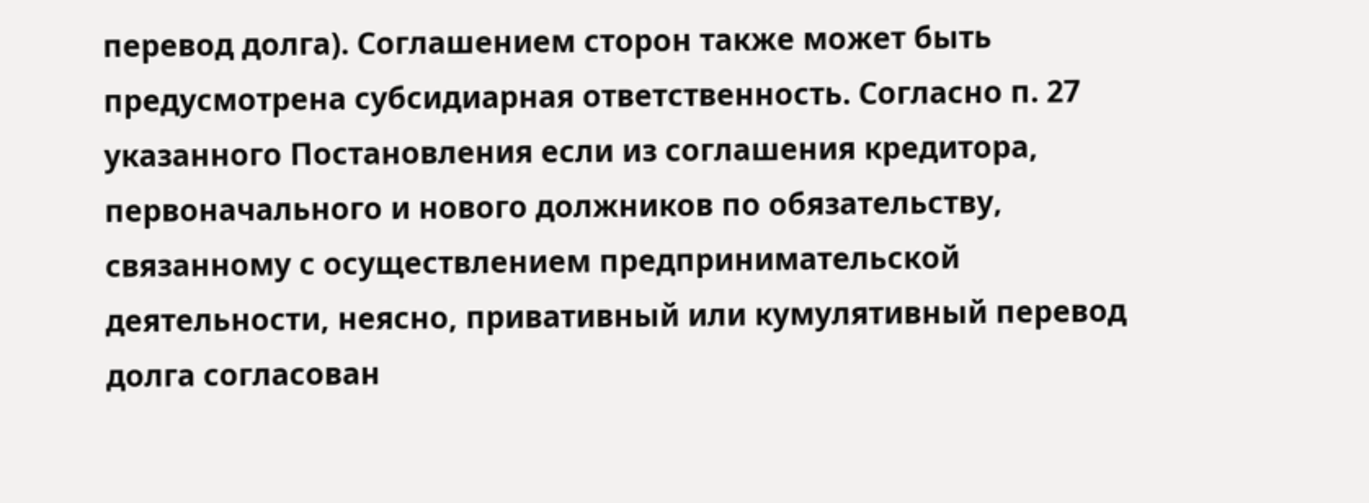перевод долга). Соглашением сторон также может быть предусмотрена субсидиарная ответственность. Согласно п. 27 указанного Постановления если из соглашения кредитора, первоначального и нового должников по обязательству, связанному с осуществлением предпринимательской деятельности, неясно, привативный или кумулятивный перевод долга согласован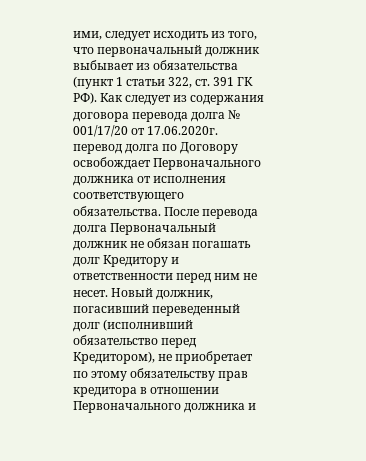ими, следует исходить из того, что первоначальный должник выбывает из обязательства (пункт 1 статьи 322, ст. 391 ГК РФ). Как следует из содержания договора перевода долга № 001/17/20 от 17.06.2020г. перевод долга по Договору освобождает Первоначального должника от исполнения соответствующего обязательства. После перевода долга Первоначальный должник не обязан погашать долг Кредитору и ответственности перед ним не несет. Новый должник, погасивший переведенный долг (исполнивший обязательство перед Кредитором), не приобретает по этому обязательству прав кредитора в отношении Первоначального должника и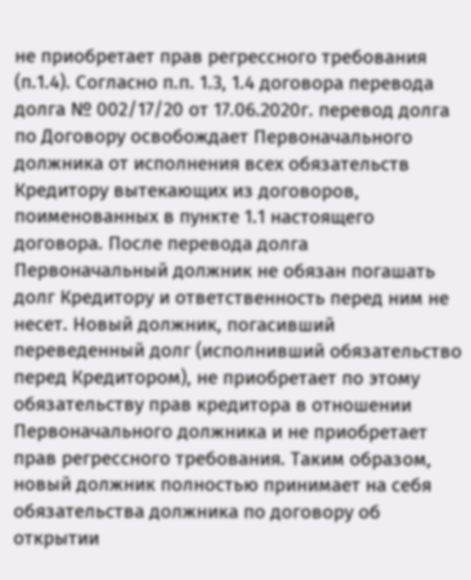не приобретает прав регрессного требования (п.1.4). Согласно п.п. 1.3, 1.4 договора перевода долга № 002/17/20 от 17.06.2020г. перевод долга по Договору освобождает Первоначального должника от исполнения всех обязательств Кредитору вытекающих из договоров, поименованных в пункте 1.1 настоящего договора. После перевода долга Первоначальный должник не обязан погашать долг Кредитору и ответственность перед ним не несет. Новый должник, погасивший переведенный долг (исполнивший обязательство перед Кредитором), не приобретает по этому обязательству прав кредитора в отношении Первоначального должника и не приобретает прав регрессного требования. Таким образом, новый должник полностью принимает на себя обязательства должника по договору об открытии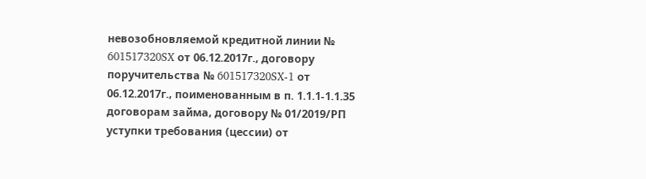невозобновляемой кредитной линии № 601517320SX от 06.12.2017г., договору поручительства № 601517320SX-1 от 06.12.2017г., поименованным в п. 1.1.1-1.1.35 договорам займа, договору № 01/2019/РП уступки требования (цессии) от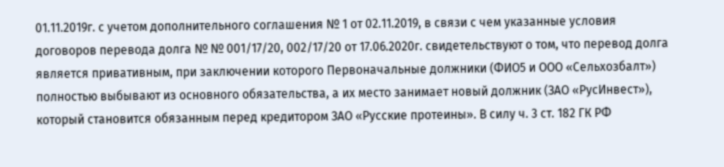01.11.2019г. с учетом дополнительного соглашения № 1 от 02.11.2019, в связи с чем указанные условия договоров перевода долга № № 001/17/20, 002/17/20 от 17.06.2020г. свидетельствуют о том, что перевод долга является привативным, при заключении которого Первоначальные должники (ФИО5 и ООО «Сельхозбалт») полностью выбывают из основного обязательства, а их место занимает новый должник (ЗАО «РусИнвест»), который становится обязанным перед кредитором ЗАО «Русские протеины». В силу ч. 3 ст. 182 ГК РФ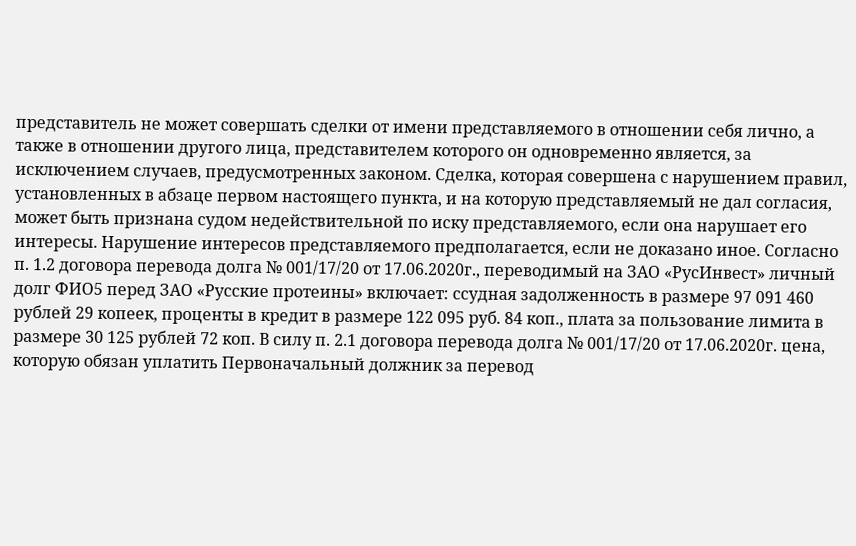представитель не может совершать сделки от имени представляемого в отношении себя лично, а также в отношении другого лица, представителем которого он одновременно является, за исключением случаев, предусмотренных законом. Сделка, которая совершена с нарушением правил, установленных в абзаце первом настоящего пункта, и на которую представляемый не дал согласия, может быть признана судом недействительной по иску представляемого, если она нарушает его интересы. Нарушение интересов представляемого предполагается, если не доказано иное. Согласно п. 1.2 договора перевода долга № 001/17/20 от 17.06.2020г., переводимый на ЗАО «РусИнвест» личный долг ФИО5 перед ЗАО «Русские протеины» включает: ссудная задолженность в размере 97 091 460 рублей 29 копеек, проценты в кредит в размере 122 095 руб. 84 коп., плата за пользование лимита в размере 30 125 рублей 72 коп. В силу п. 2.1 договора перевода долга № 001/17/20 от 17.06.2020г. цена, которую обязан уплатить Первоначальный должник за перевод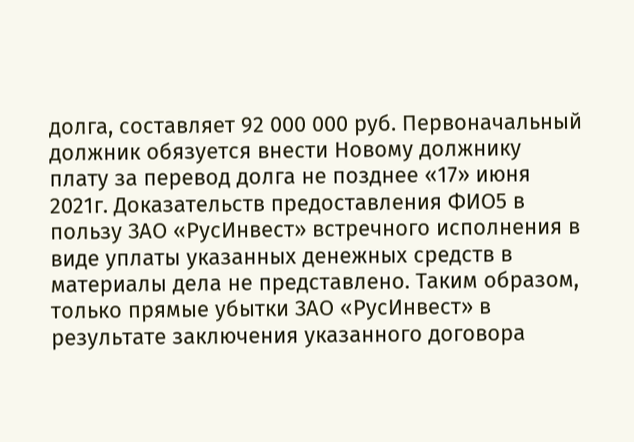долга, составляет 92 000 000 руб. Первоначальный должник обязуется внести Новому должнику плату за перевод долга не позднее «17» июня 2021г. Доказательств предоставления ФИО5 в пользу ЗАО «РусИнвест» встречного исполнения в виде уплаты указанных денежных средств в материалы дела не представлено. Таким образом, только прямые убытки ЗАО «РусИнвест» в результате заключения указанного договора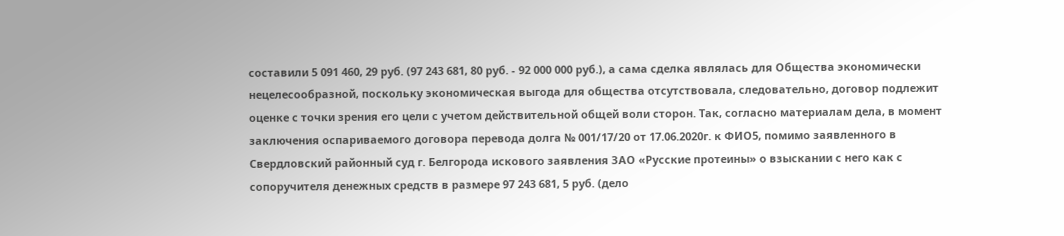составили 5 091 460, 29 руб. (97 243 681, 80 руб. - 92 000 000 руб.), а сама сделка являлась для Общества экономически нецелесообразной, поскольку экономическая выгода для общества отсутствовала, следовательно, договор подлежит оценке с точки зрения его цели с учетом действительной общей воли сторон. Так, согласно материалам дела, в момент заключения оспариваемого договора перевода долга № 001/17/20 от 17.06.2020г. к ФИО5, помимо заявленного в Свердловский районный суд г. Белгорода искового заявления ЗАО «Русские протеины» о взыскании с него как с сопоручителя денежных средств в размере 97 243 681, 5 руб. (дело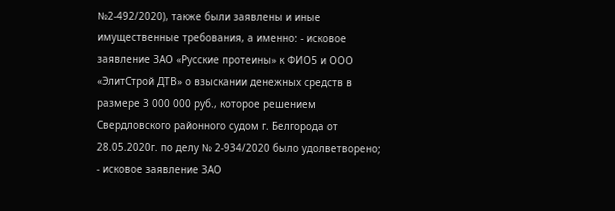№2-492/2020), также были заявлены и иные имущественные требования, а именно: - исковое заявление ЗАО «Русские протеины» к ФИО5 и ООО «ЭлитСтрой ДТВ» о взыскании денежных средств в размере 3 000 000 руб., которое решением Свердловского районного судом г. Белгорода от 28.05.2020г. по делу № 2-934/2020 было удолветворено; - исковое заявление ЗАО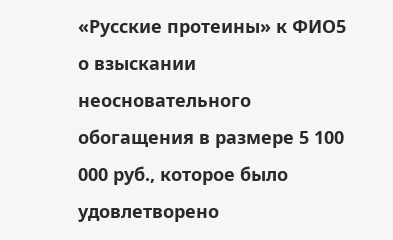«Русские протеины» к ФИО5 о взыскании неосновательного обогащения в размере 5 100 000 руб., которое было удовлетворено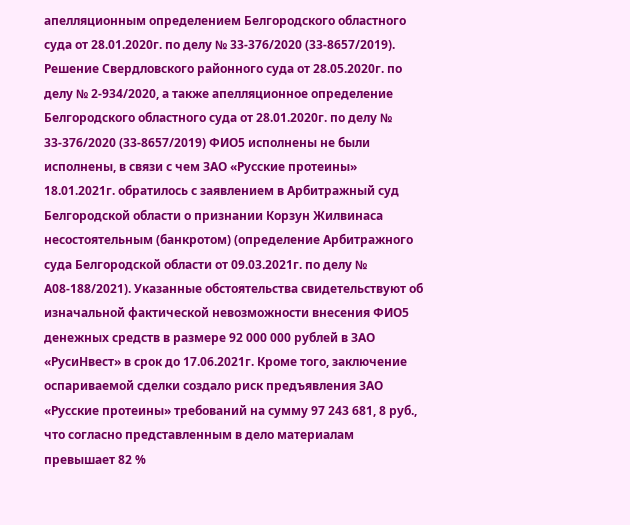апелляционным определением Белгородского областного суда от 28.01.2020г. по делу № 33-376/2020 (33-8657/2019). Решение Свердловского районного суда от 28.05.2020г. по делу № 2-934/2020, а также апелляционное определение Белгородского областного суда от 28.01.2020г. по делу № 33-376/2020 (33-8657/2019) ФИО5 исполнены не были исполнены, в связи с чем ЗАО «Русские протеины» 18.01.2021г. обратилось с заявлением в Арбитражный суд Белгородской области о признании Корзун Жилвинаса несостоятельным (банкротом) (определение Арбитражного суда Белгородской области от 09.03.2021г. по делу № А08-188/2021). Указанные обстоятельства свидетельствуют об изначальной фактической невозможности внесения ФИО5 денежных средств в размере 92 000 000 рублей в ЗАО «РусиНвест» в срок до 17.06.2021г. Кроме того, заключение оспариваемой сделки создало риск предъявления ЗАО «Русские протеины» требований на сумму 97 243 681, 8 руб., что согласно представленным в дело материалам превышает 82 %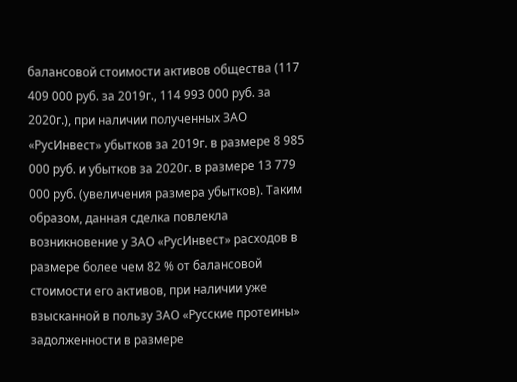балансовой стоимости активов общества (117 409 000 руб. за 2019г., 114 993 000 руб. за 2020г.), при наличии полученных ЗАО «РусИнвест» убытков за 2019г. в размере 8 985 000 руб. и убытков за 2020г. в размере 13 779 000 руб. (увеличения размера убытков). Таким образом, данная сделка повлекла возникновение у ЗАО «РусИнвест» расходов в размере более чем 82 % от балансовой стоимости его активов, при наличии уже взысканной в пользу ЗАО «Русские протеины» задолженности в размере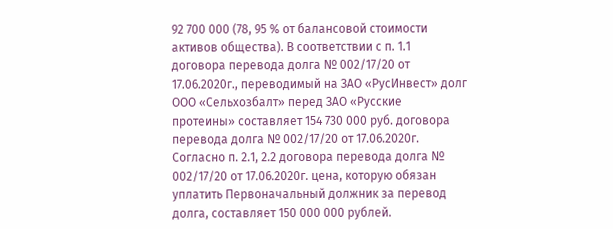92 700 000 (78, 95 % от балансовой стоимости активов общества). В соответствии с п. 1.1 договора перевода долга № 002/17/20 от 17.06.2020г., переводимый на ЗАО «РусИнвест» долг ООО «Сельхозбалт» перед ЗАО «Русские протеины» составляет 154 730 000 руб. договора перевода долга № 002/17/20 от 17.06.2020г. Согласно п. 2.1, 2.2 договора перевода долга № 002/17/20 от 17.06.2020г. цена, которую обязан уплатить Первоначальный должник за перевод долга, составляет 150 000 000 рублей.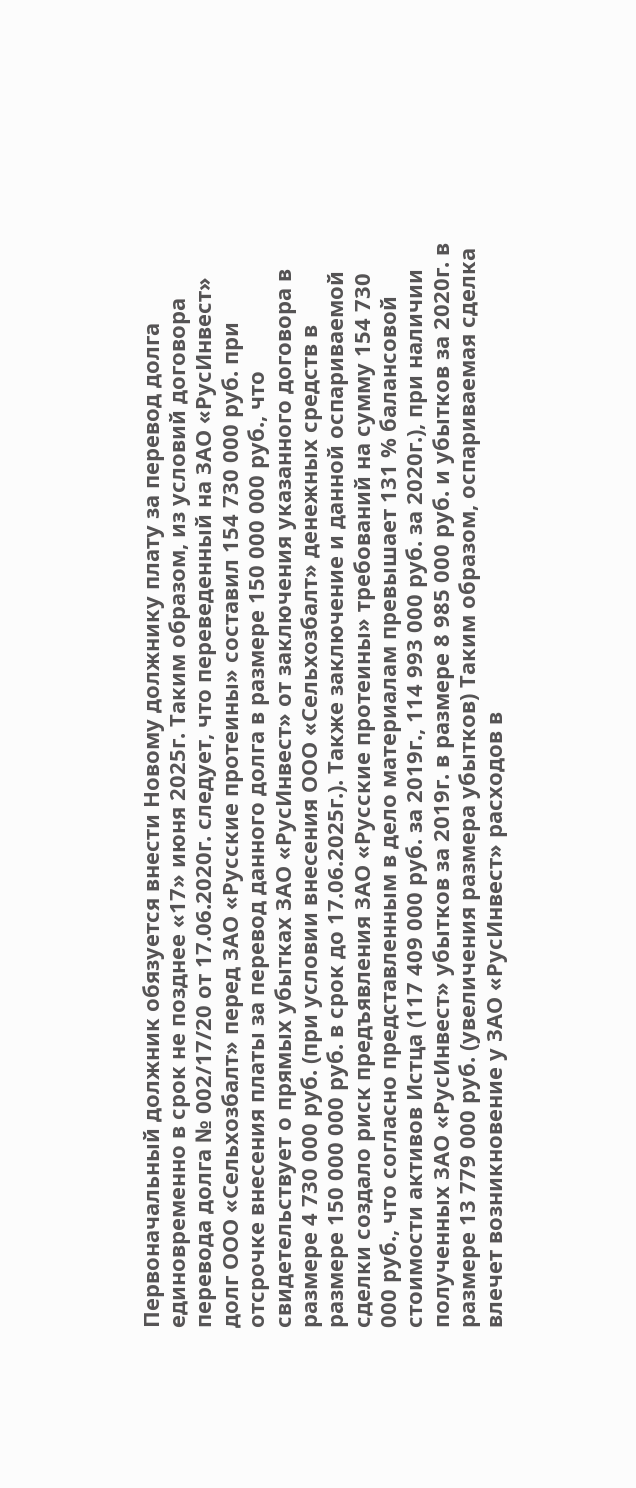Первоначальный должник обязуется внести Новому должнику плату за перевод долга единовременно в срок не позднее «17» июня 2025г. Таким образом, из условий договора перевода долга № 002/17/20 от 17.06.2020г. следует, что переведенный на ЗАО «РусИнвест» долг ООО «Сельхозбалт» перед ЗАО «Русские протеины» составил 154 730 000 руб. при отсрочке внесения платы за перевод данного долга в размере 150 000 000 руб., что свидетельствует о прямых убытках ЗАО «РусИнвест» от заключения указанного договора в размере 4 730 000 руб. (при условии внесения ООО «Сельхозбалт» денежных средств в размере 150 000 000 руб. в срок до 17.06.2025г.). Также заключение и данной оспариваемой сделки создало риск предъявления ЗАО «Русские протеины» требований на сумму 154 730 000 руб., что согласно представленным в дело материалам превышает 131 % балансовой стоимости активов Истца (117 409 000 руб. за 2019г., 114 993 000 руб. за 2020г.), при наличии полученных ЗАО «РусИнвест» убытков за 2019г. в размере 8 985 000 руб. и убытков за 2020г. в размере 13 779 000 руб. (увеличения размера убытков) Таким образом, оспариваемая сделка влечет возникновение у ЗАО «РусИнвест» расходов в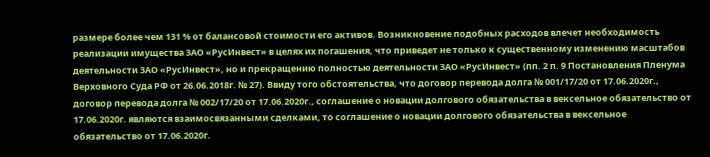размере более чем 131 % от балансовой стоимости его активов. Возникновение подобных расходов влечет необходимость реализации имущества ЗАО «РусИнвест» в целях их погашения, что приведет не только к существенному изменению масштабов деятельности ЗАО «РусИнвест», но и прекращению полностью деятельности ЗАО «РусИнвест» (пп. 2 п. 9 Постановления Пленума Верховного Суда РФ от 26.06.2018г. № 27). Ввиду того обстоятельства, что договор перевода долга № 001/17/20 от 17.06.2020г., договор перевода долга № 002/17/20 от 17.06.2020г., соглашение о новации долгового обязательства в вексельное обязательство от 17.06.2020г. являются взаимосвязанными сделками, то соглашение о новации долгового обязательства в вексельное обязательство от 17.06.2020г.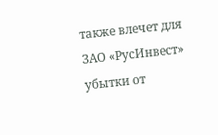также влечет для ЗАО «РусИнвест» убытки от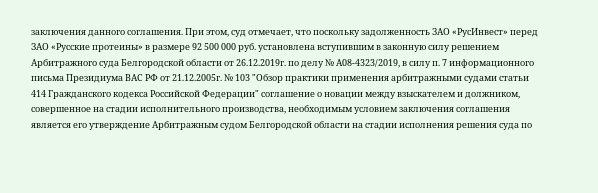заключения данного соглашения. При этом, суд отмечает, что поскольку задолженность ЗАО «РусИнвест» перед ЗАО «Русские протеины» в размере 92 500 000 руб. установлена вступившим в законную силу решением Арбитражного суда Белгородской области от 26.12.2019г. по делу № А08-4323/2019, в силу п. 7 информационного письма Президиума ВАС РФ от 21.12.2005г. № 103 "Обзор практики применения арбитражными судами статьи 414 Гражданского кодекса Российской Федерации" соглашение о новации между взыскателем и должником, совершенное на стадии исполнительного производства, необходимым условием заключения соглашения является его утверждение Арбитражным судом Белгородской области на стадии исполнения решения суда по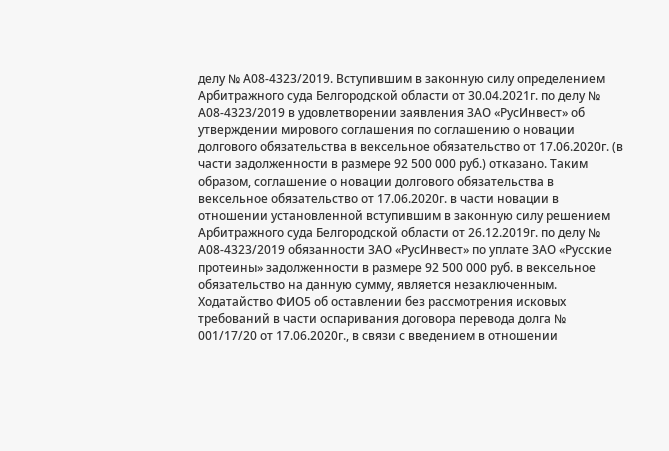делу № А08-4323/2019. Вступившим в законную силу определением Арбитражного суда Белгородской области от 30.04.2021г. по делу № А08-4323/2019 в удовлетворении заявления ЗАО «РусИнвест» об утверждении мирового соглашения по соглашению о новации долгового обязательства в вексельное обязательство от 17.06.2020г. (в части задолженности в размере 92 500 000 руб.) отказано. Таким образом, соглашение о новации долгового обязательства в вексельное обязательство от 17.06.2020г. в части новации в отношении установленной вступившим в законную силу решением Арбитражного суда Белгородской области от 26.12.2019г. по делу № А08-4323/2019 обязанности ЗАО «РусИнвест» по уплате ЗАО «Русские протеины» задолженности в размере 92 500 000 руб. в вексельное обязательство на данную сумму, является незаключенным. Ходатайство ФИО5 об оставлении без рассмотрения исковых требований в части оспаривания договора перевода долга № 001/17/20 от 17.06.2020г., в связи с введением в отношении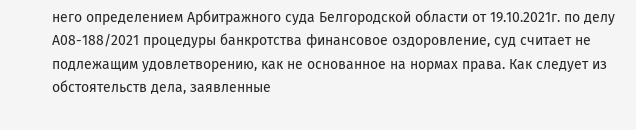него определением Арбитражного суда Белгородской области от 19.10.2021г. по делу А08-188/2021 процедуры банкротства финансовое оздоровление, суд считает не подлежащим удовлетворению, как не основанное на нормах права. Как следует из обстоятельств дела, заявленные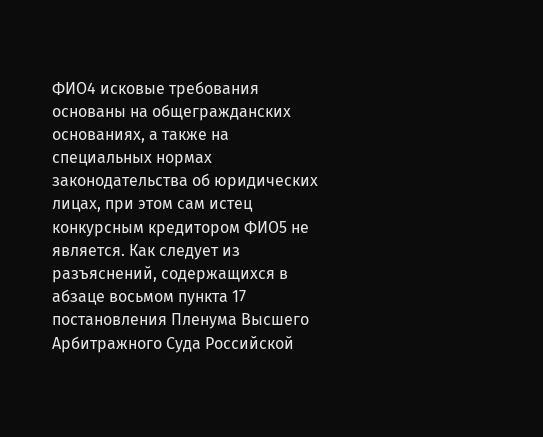ФИО4 исковые требования основаны на общегражданских основаниях, а также на специальных нормах законодательства об юридических лицах, при этом сам истец конкурсным кредитором ФИО5 не является. Как следует из разъяснений, содержащихся в абзаце восьмом пункта 17 постановления Пленума Высшего Арбитражного Суда Российской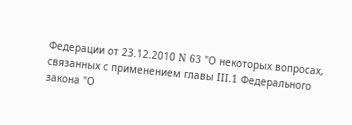Федерации от 23.12.2010 N 63 "О некоторых вопросах, связанных с применением главы III.1 Федерального закона "О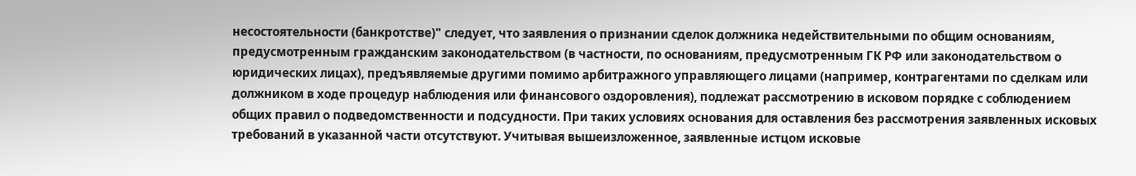несостоятельности (банкротстве)" следует, что заявления о признании сделок должника недействительными по общим основаниям, предусмотренным гражданским законодательством (в частности, по основаниям, предусмотренным ГК РФ или законодательством о юридических лицах), предъявляемые другими помимо арбитражного управляющего лицами (например, контрагентами по сделкам или должником в ходе процедур наблюдения или финансового оздоровления), подлежат рассмотрению в исковом порядке с соблюдением общих правил о подведомственности и подсудности. При таких условиях основания для оставления без рассмотрения заявленных исковых требований в указанной части отсутствуют. Учитывая вышеизложенное, заявленные истцом исковые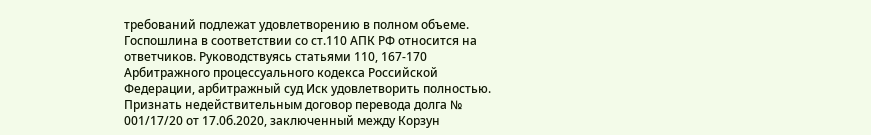требований подлежат удовлетворению в полном объеме. Госпошлина в соответствии со ст.110 АПК РФ относится на ответчиков. Руководствуясь статьями 110, 167-170 Арбитражного процессуального кодекса Российской Федерации, арбитражный суд Иск удовлетворить полностью. Признать недействительным договор перевода долга № 001/17/20 от 17.0б.2020, заключенный между Корзун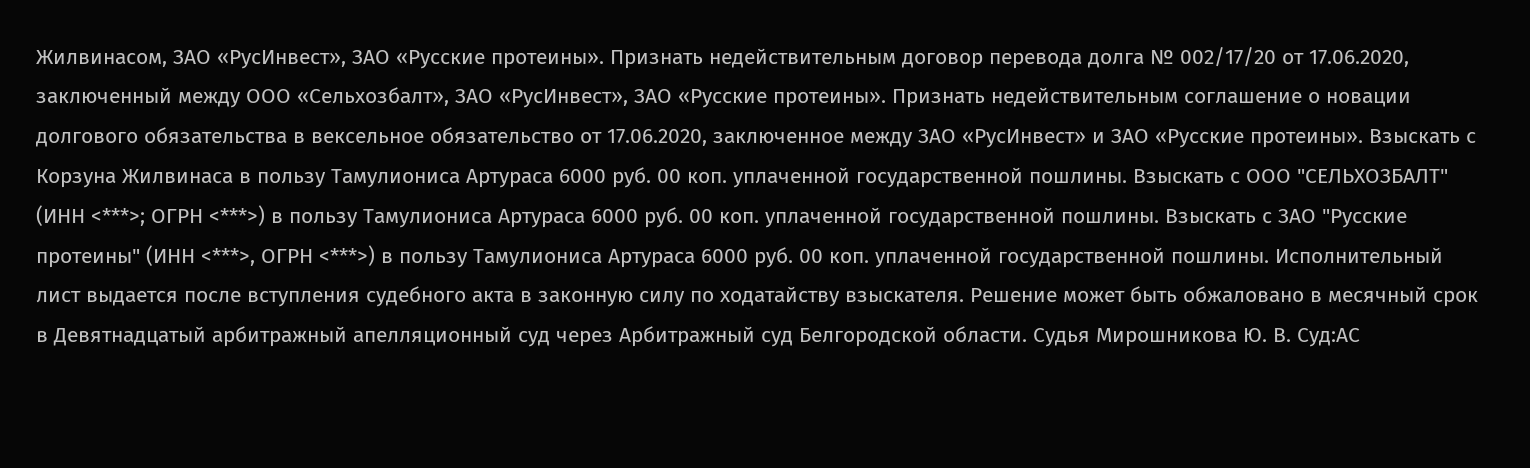Жилвинасом, ЗАО «РусИнвест», ЗАО «Русские протеины». Признать недействительным договор перевода долга № 002/17/20 от 17.06.2020, заключенный между ООО «Сельхозбалт», ЗАО «РусИнвест», ЗАО «Русские протеины». Признать недействительным соглашение о новации долгового обязательства в вексельное обязательство от 17.06.2020, заключенное между ЗАО «РусИнвест» и ЗАО «Русские протеины». Взыскать с Корзуна Жилвинаса в пользу Тамулиониса Артураса 6000 руб. 00 коп. уплаченной государственной пошлины. Взыскать с ООО "СЕЛЬХОЗБАЛТ" (ИНН <***>; ОГРН <***>) в пользу Тамулиониса Артураса 6000 руб. 00 коп. уплаченной государственной пошлины. Взыскать с ЗАО "Русские протеины" (ИНН <***>, ОГРН <***>) в пользу Тамулиониса Артураса 6000 руб. 00 коп. уплаченной государственной пошлины. Исполнительный лист выдается после вступления судебного акта в законную силу по ходатайству взыскателя. Решение может быть обжаловано в месячный срок в Девятнадцатый арбитражный апелляционный суд через Арбитражный суд Белгородской области. Судья Мирошникова Ю. В. Суд:АС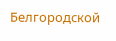Белгородской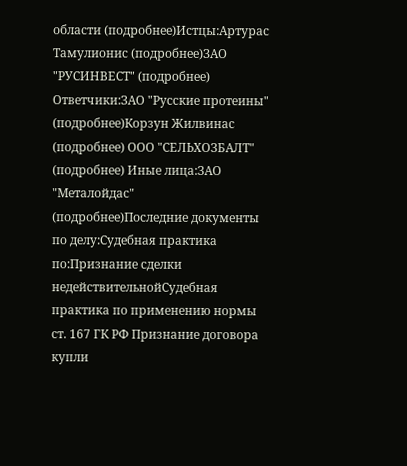области (подробнее)Истцы:Артурас Тамулионис (подробнее)ЗАО "РУСИНВЕСТ" (подробнее) Ответчики:ЗАО "Русские протеины" (подробнее)Корзун Жилвинас (подробнее) ООО "СЕЛЬХОЗБАЛТ" (подробнее) Иные лица:ЗАО "Металойдас" (подробнее)Последние документы по делу:Судебная практика по:Признание сделки недействительнойСудебная практика по применению нормы ст. 167 ГК РФ Признание договора купли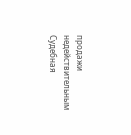продажи недействительным Судебная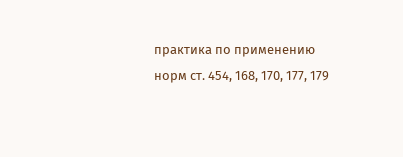практика по применению норм ст. 454, 168, 170, 177, 179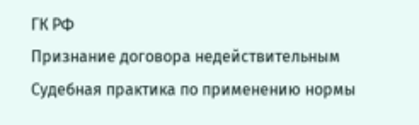ГК РФ
Признание договора недействительным Судебная практика по применению нормы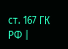ст. 167 ГК РФ |